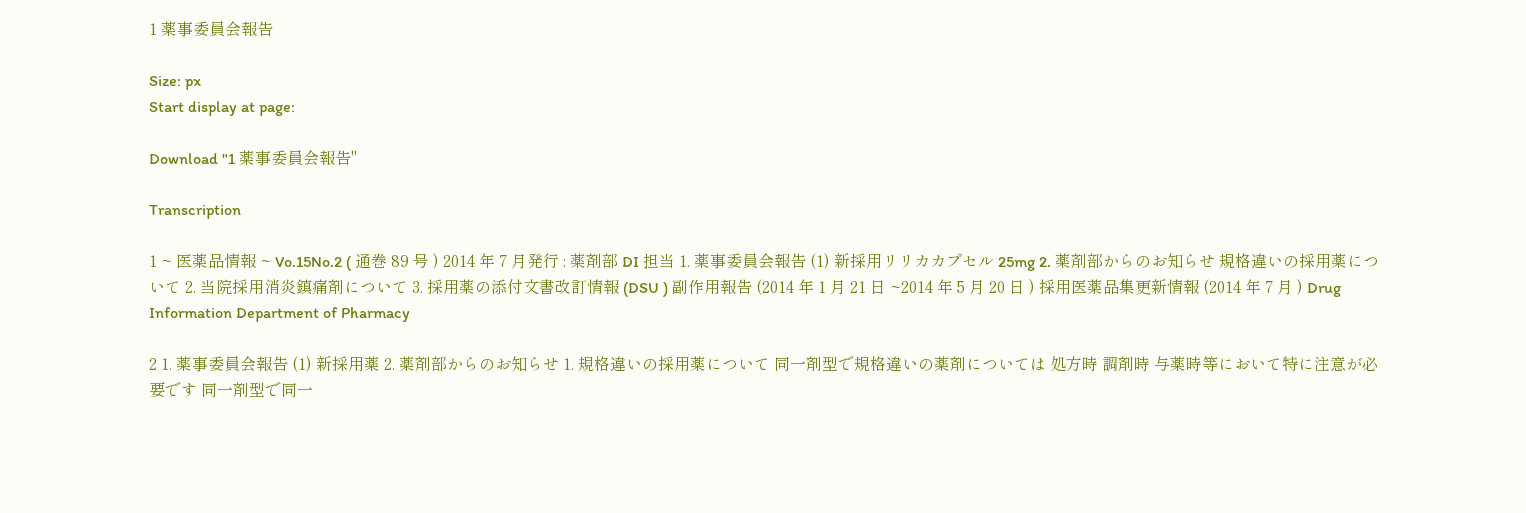1 薬事委員会報告

Size: px
Start display at page:

Download "1 薬事委員会報告"

Transcription

1 ~ 医薬品情報 ~ Vo.15No.2 ( 通巻 89 号 ) 2014 年 7 月発行 : 薬剤部 DI 担当 1. 薬事委員会報告 (1) 新採用リリカカプセル 25mg 2. 薬剤部からのお知らせ 規格違いの採用薬について 2. 当院採用消炎鎮痛剤について 3. 採用薬の添付文書改訂情報 (DSU ) 副作用報告 (2014 年 1 月 21 日 ~2014 年 5 月 20 日 ) 採用医薬品集更新情報 (2014 年 7 月 ) Drug Information Department of Pharmacy

2 1. 薬事委員会報告 (1) 新採用薬 2. 薬剤部からのお知らせ 1. 規格違いの採用薬について 同一剤型で規格違いの薬剤については 処方時 調剤時 与薬時等において特に注意が必要です 同一剤型で同一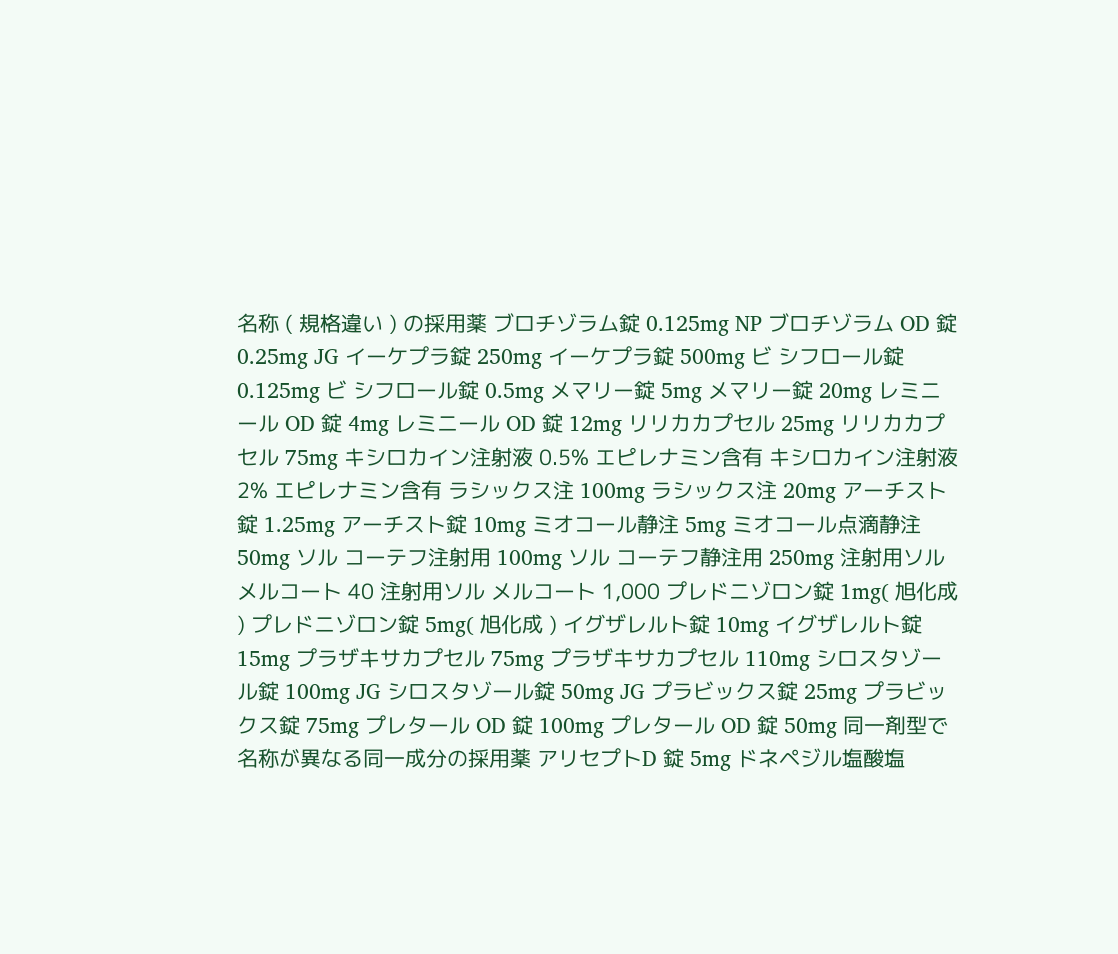名称 ( 規格違い ) の採用薬 ブロチゾラム錠 0.125mg NP ブロチゾラム OD 錠 0.25mg JG イーケプラ錠 250mg イーケプラ錠 500mg ビ シフロール錠 0.125mg ビ シフロール錠 0.5mg メマリー錠 5mg メマリー錠 20mg レミニール OD 錠 4mg レミニール OD 錠 12mg リリカカプセル 25mg リリカカプセル 75mg キシロカイン注射液 0.5% エピレナミン含有 キシロカイン注射液 2% エピレナミン含有 ラシックス注 100mg ラシックス注 20mg アーチスト錠 1.25mg アーチスト錠 10mg ミオコール静注 5mg ミオコール点滴静注 50mg ソル コーテフ注射用 100mg ソル コーテフ静注用 250mg 注射用ソル メルコート 40 注射用ソル メルコート 1,000 プレドニゾロン錠 1mg( 旭化成 ) プレドニゾロン錠 5mg( 旭化成 ) イグザレルト錠 10mg イグザレルト錠 15mg プラザキサカプセル 75mg プラザキサカプセル 110mg シロスタゾール錠 100mg JG シロスタゾール錠 50mg JG プラビックス錠 25mg プラビックス錠 75mg プレタール OD 錠 100mg プレタール OD 錠 50mg 同一剤型で名称が異なる同一成分の採用薬 アリセプトD 錠 5mg ドネペジル塩酸塩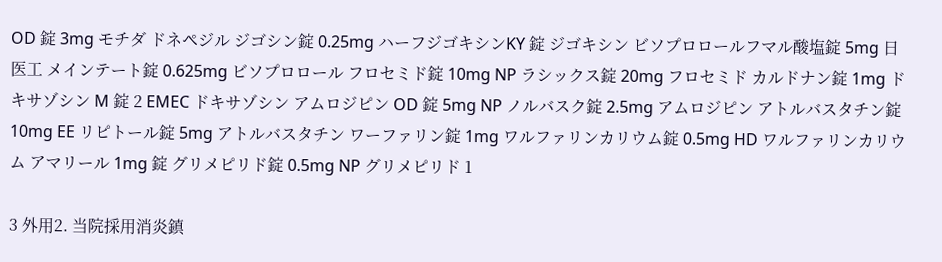OD 錠 3mg モチダ ドネペジル ジゴシン錠 0.25mg ハーフジゴキシンKY 錠 ジゴキシン ビソプロロールフマル酸塩錠 5mg 日医工 メインテート錠 0.625mg ビソプロロール フロセミド錠 10mg NP ラシックス錠 20mg フロセミド カルドナン錠 1mg ドキサゾシン M 錠 2 EMEC ドキサゾシン アムロジピン OD 錠 5mg NP ノルバスク錠 2.5mg アムロジピン アトルバスタチン錠 10mg EE リピトール錠 5mg アトルバスタチン ワーファリン錠 1mg ワルファリンカリウム錠 0.5mg HD ワルファリンカリウム アマリール 1mg 錠 グリメピリド錠 0.5mg NP グリメピリド 1

3 外用2. 当院採用消炎鎮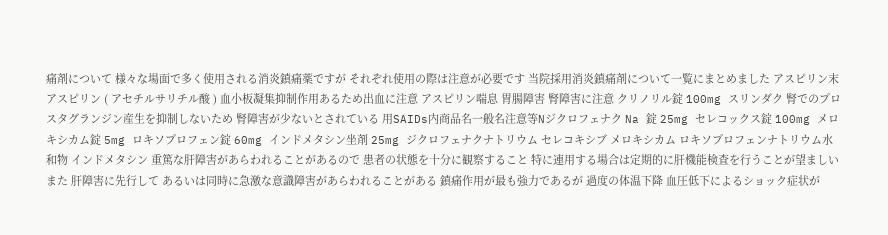痛剤について 様々な場面で多く使用される消炎鎮痛薬ですが それぞれ使用の際は注意が必要です 当院採用消炎鎮痛剤について一覧にまとめました アスピリン末 アスピリン ( アセチルサリチル酸 ) 血小板凝集抑制作用あるため出血に注意 アスピリン喘息 胃腸障害 腎障害に注意 クリノリル錠 100mg スリンダク 腎でのプロスタグランジン産生を抑制しないため 腎障害が少ないとされている 用SAIDs内商品名一般名注意等Nジクロフェナク Na 錠 25mg セレコックス錠 100mg メロキシカム錠 5mg ロキソプロフェン錠 60mg インドメタシン坐剤 25mg ジクロフェナクナトリウム セレコキシブ メロキシカム ロキソプロフェンナトリウム水和物 インドメタシン 重篤な肝障害があらわれることがあるので 患者の状態を十分に観察すること 特に連用する場合は定期的に肝機能検査を行うことが望ましい また 肝障害に先行して あるいは同時に急激な意識障害があらわれることがある 鎮痛作用が最も強力であるが 過度の体温下降 血圧低下によるショック症状が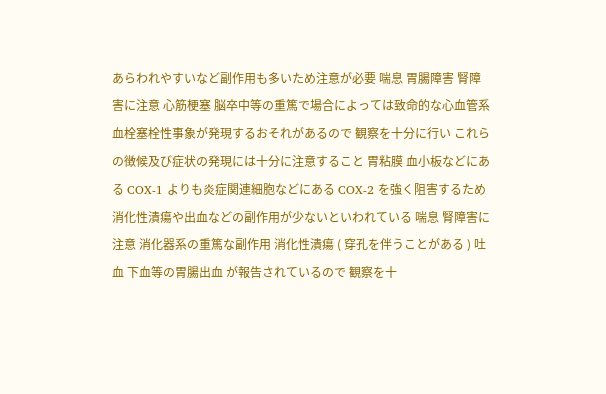あらわれやすいなど副作用も多いため注意が必要 喘息 胃腸障害 腎障害に注意 心筋梗塞 脳卒中等の重篤で場合によっては致命的な心血管系血栓塞栓性事象が発現するおそれがあるので 観察を十分に行い これらの徴候及び症状の発現には十分に注意すること 胃粘膜 血小板などにある COX-1 よりも炎症関連細胞などにある COX-2 を強く阻害するため消化性潰瘍や出血などの副作用が少ないといわれている 喘息 腎障害に注意 消化器系の重篤な副作用 消化性潰瘍 ( 穿孔を伴うことがある ) 吐血 下血等の胃腸出血 が報告されているので 観察を十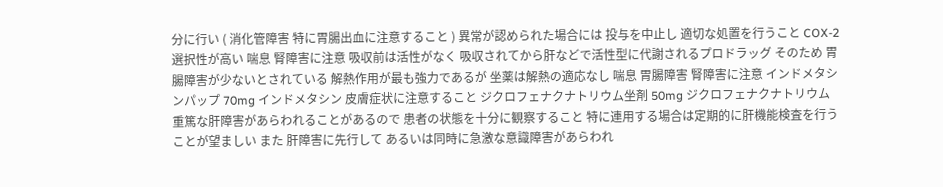分に行い ( 消化管障害 特に胃腸出血に注意すること ) 異常が認められた場合には 投与を中止し 適切な処置を行うこと COX-2 選択性が高い 喘息 腎障害に注意 吸収前は活性がなく 吸収されてから肝などで活性型に代謝されるプロドラッグ そのため 胃腸障害が少ないとされている 解熱作用が最も強力であるが 坐薬は解熱の適応なし 喘息 胃腸障害 腎障害に注意 インドメタシンパップ 70mg インドメタシン 皮膚症状に注意すること ジクロフェナクナトリウム坐剤 50mg ジクロフェナクナトリウム 重篤な肝障害があらわれることがあるので 患者の状態を十分に観察すること 特に連用する場合は定期的に肝機能検査を行うことが望ましい また 肝障害に先行して あるいは同時に急激な意識障害があらわれ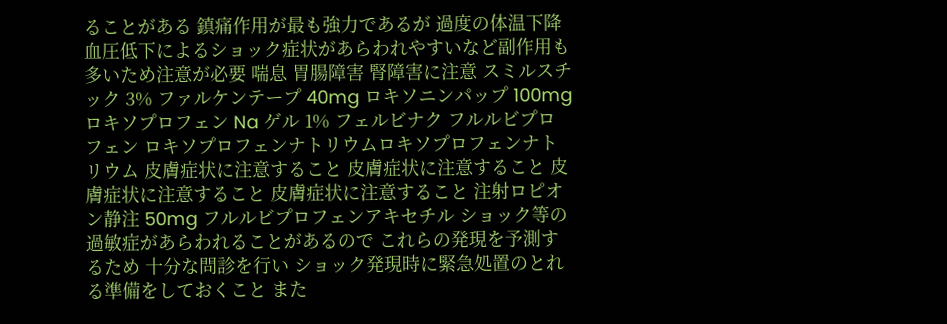ることがある 鎮痛作用が最も強力であるが 過度の体温下降 血圧低下によるショック症状があらわれやすいなど副作用も多いため注意が必要 喘息 胃腸障害 腎障害に注意 スミルスチック 3% ファルケンテープ 40mg ロキソニンパップ 100mg ロキソプロフェン Na ゲル 1% フェルビナク フルルビプロフェン ロキソプロフェンナトリウムロキソプロフェンナトリウム 皮膚症状に注意すること 皮膚症状に注意すること 皮膚症状に注意すること 皮膚症状に注意すること 注射ロピオン静注 50mg フルルビプロフェンアキセチル ショック等の過敏症があらわれることがあるので これらの発現を予測するため 十分な問診を行い ショック発現時に緊急処置のとれる準備をしておくこと また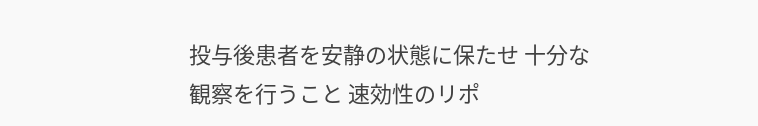投与後患者を安静の状態に保たせ 十分な観察を行うこと 速効性のリポ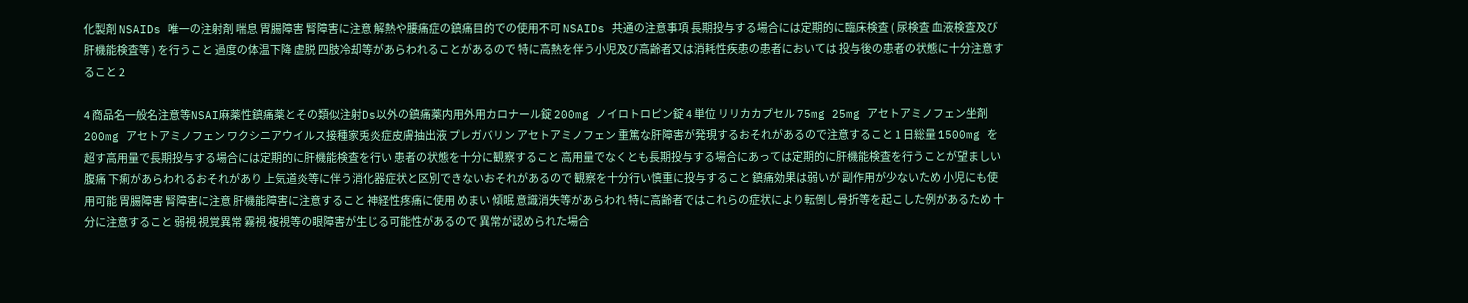化製剤 NSAIDs 唯一の注射剤 喘息 胃腸障害 腎障害に注意 解熱や腰痛症の鎮痛目的での使用不可 NSAIDs 共通の注意事項 長期投与する場合には定期的に臨床検査 ( 尿検査 血液検査及び肝機能検査等 ) を行うこと 過度の体温下降 虚脱 四肢冷却等があらわれることがあるので 特に高熱を伴う小児及び高齢者又は消耗性疾患の患者においては 投与後の患者の状態に十分注意すること 2

4 商品名一般名注意等NSAI麻薬性鎮痛薬とその類似注射Ds以外の鎮痛薬内用外用カロナール錠 200mg ノイロトロピン錠 4 単位 リリカカプセル 75mg 25mg アセトアミノフェン坐剤 200mg アセトアミノフェン ワクシニアウイルス接種家兎炎症皮膚抽出液 プレガバリン アセトアミノフェン 重篤な肝障害が発現するおそれがあるので注意すること 1 日総量 1500mg を超す高用量で長期投与する場合には定期的に肝機能検査を行い 患者の状態を十分に観察すること 高用量でなくとも長期投与する場合にあっては定期的に肝機能検査を行うことが望ましい 腹痛 下痢があらわれるおそれがあり 上気道炎等に伴う消化器症状と区別できないおそれがあるので 観察を十分行い慎重に投与すること 鎮痛効果は弱いが 副作用が少ないため 小児にも使用可能 胃腸障害 腎障害に注意 肝機能障害に注意すること 神経性疼痛に使用 めまい 傾眠 意識消失等があらわれ 特に高齢者ではこれらの症状により転倒し骨折等を起こした例があるため 十分に注意すること 弱視 視覚異常 霧視 複視等の眼障害が生じる可能性があるので 異常が認められた場合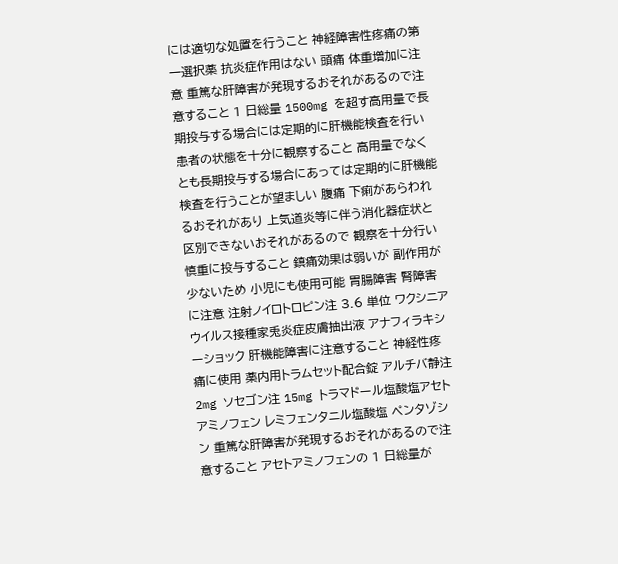には適切な処置を行うこと 神経障害性疼痛の第一選択薬 抗炎症作用はない 頭痛 体重増加に注意 重篤な肝障害が発現するおそれがあるので注意すること 1 日総量 1500mg を超す高用量で長期投与する場合には定期的に肝機能検査を行い 患者の状態を十分に観察すること 高用量でなくとも長期投与する場合にあっては定期的に肝機能検査を行うことが望ましい 腹痛 下痢があらわれるおそれがあり 上気道炎等に伴う消化器症状と区別できないおそれがあるので 観察を十分行い慎重に投与すること 鎮痛効果は弱いが 副作用が少ないため 小児にも使用可能 胃腸障害 腎障害に注意 注射ノイロトロピン注 3.6 単位 ワクシニアウイルス接種家兎炎症皮膚抽出液 アナフィラキシーショック 肝機能障害に注意すること 神経性疼痛に使用 薬内用トラムセット配合錠 アルチバ静注 2mg ソセゴン注 15mg トラマドール塩酸塩アセトアミノフェン レミフェンタニル塩酸塩 ペンタゾシン 重篤な肝障害が発現するおそれがあるので注意すること アセトアミノフェンの 1 日総量が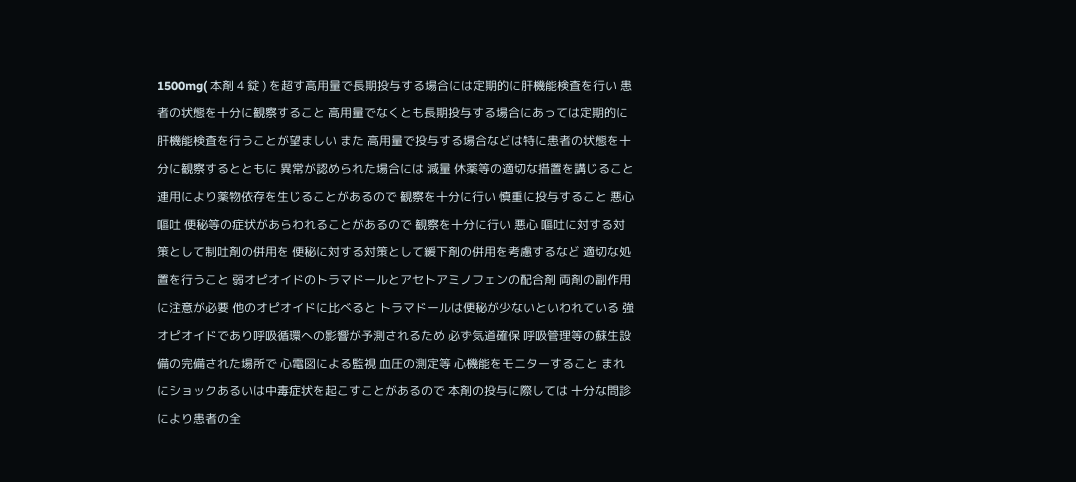1500mg( 本剤 4 錠 ) を超す高用量で長期投与する場合には定期的に肝機能検査を行い 患者の状態を十分に観察すること 高用量でなくとも長期投与する場合にあっては定期的に肝機能検査を行うことが望ましい また 高用量で投与する場合などは特に患者の状態を十分に観察するとともに 異常が認められた場合には 減量 休薬等の適切な措置を講じること 連用により薬物依存を生じることがあるので 観察を十分に行い 慎重に投与すること 悪心 嘔吐 便秘等の症状があらわれることがあるので 観察を十分に行い 悪心 嘔吐に対する対策として制吐剤の併用を 便秘に対する対策として緩下剤の併用を考慮するなど 適切な処置を行うこと 弱オピオイドのトラマドールとアセトアミノフェンの配合剤 両剤の副作用に注意が必要 他のオピオイドに比べると トラマドールは便秘が少ないといわれている 強オピオイドであり呼吸循環への影響が予測されるため 必ず気道確保 呼吸管理等の蘇生設備の完備された場所で 心電図による監視 血圧の測定等 心機能をモニターすること まれにショックあるいは中毒症状を起こすことがあるので 本剤の投与に際しては 十分な問診により患者の全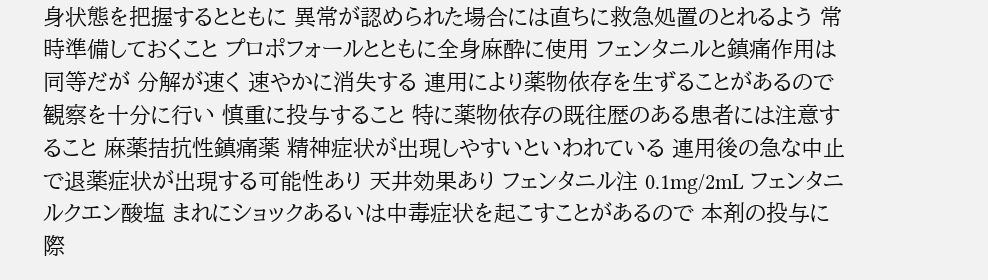身状態を把握するとともに 異常が認められた場合には直ちに救急処置のとれるよう 常時準備しておくこと プロポフォールとともに全身麻酔に使用 フェンタニルと鎮痛作用は同等だが 分解が速く 速やかに消失する 連用により薬物依存を生ずることがあるので 観察を十分に行い 慎重に投与すること 特に薬物依存の既往歴のある患者には注意すること 麻薬拮抗性鎮痛薬 精神症状が出現しやすいといわれている 連用後の急な中止で退薬症状が出現する可能性あり 天井効果あり フェンタニル注 0.1mg/2mL フェンタニルクエン酸塩 まれにショックあるいは中毒症状を起こすことがあるので 本剤の投与に際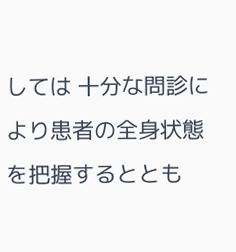しては 十分な問診により患者の全身状態を把握するととも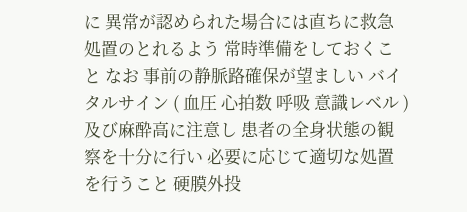に 異常が認められた場合には直ちに救急処置のとれるよう 常時準備をしておくこと なお 事前の静脈路確保が望ましい バイタルサイン ( 血圧 心拍数 呼吸 意識レベル ) 及び麻酔高に注意し 患者の全身状態の観察を十分に行い 必要に応じて適切な処置を行うこと 硬膜外投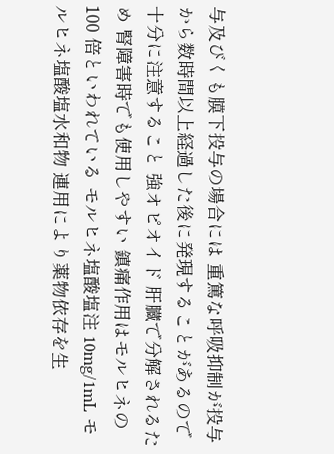与及びくも膜下投与の場合には 重篤な呼吸抑制が投与から数時間以上経過した後に発現することがあるので 十分に注意すること 強オピオイド 肝臓で分解されるため 腎障害時でも使用しやすい 鎮痛作用はモルヒネの 100 倍といわれている モルヒネ塩酸塩注 10mg/1mL モルヒネ塩酸塩水和物 連用により薬物依存を生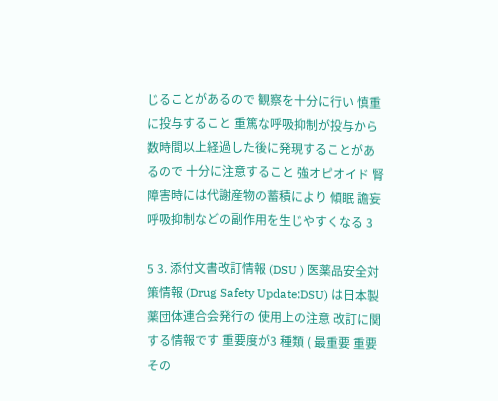じることがあるので 観察を十分に行い 慎重に投与すること 重篤な呼吸抑制が投与から数時間以上経過した後に発現することがあるので 十分に注意すること 強オピオイド 腎障害時には代謝産物の蓄積により 傾眠 譫妄 呼吸抑制などの副作用を生じやすくなる 3

5 3. 添付文書改訂情報 (DSU ) 医薬品安全対策情報 (Drug Safety Update:DSU) は日本製薬団体連合会発行の 使用上の注意 改訂に関する情報です 重要度が3 種類 ( 最重要 重要 その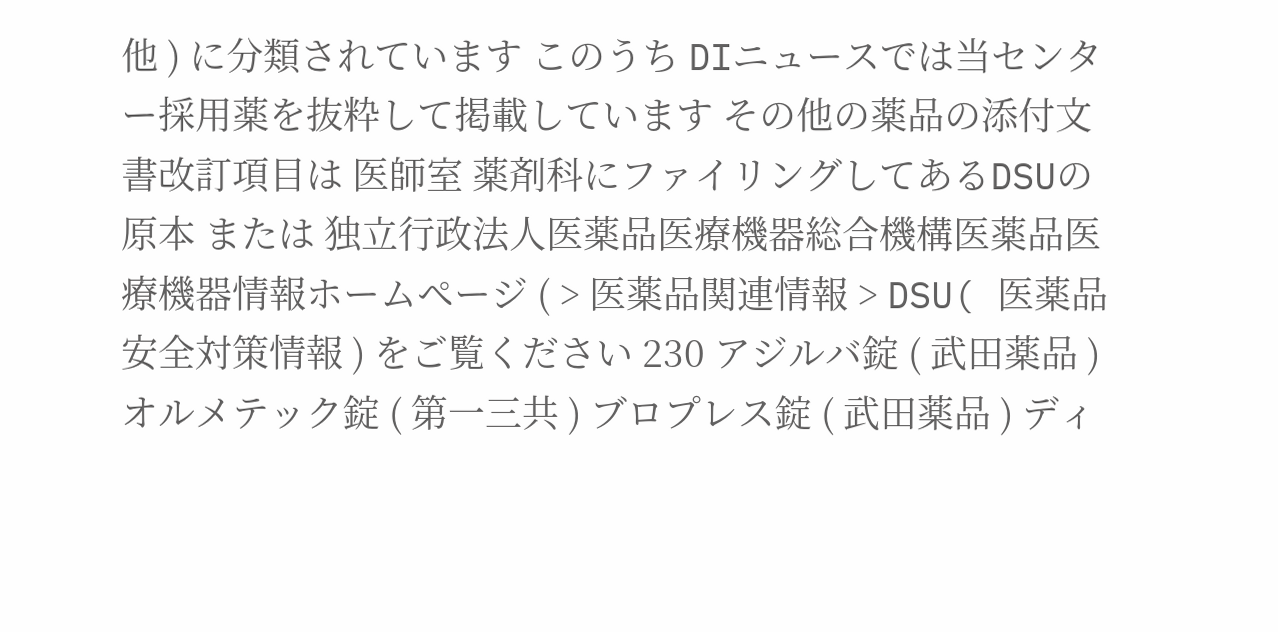他 ) に分類されています このうち DIニュースでは当センター採用薬を抜粋して掲載しています その他の薬品の添付文書改訂項目は 医師室 薬剤科にファイリングしてあるDSUの原本 または 独立行政法人医薬品医療機器総合機構医薬品医療機器情報ホームページ ( > 医薬品関連情報 > DSU( 医薬品安全対策情報 ) をご覧ください 230 アジルバ錠 ( 武田薬品 ) オルメテック錠 ( 第一三共 ) ブロプレス錠 ( 武田薬品 ) ディ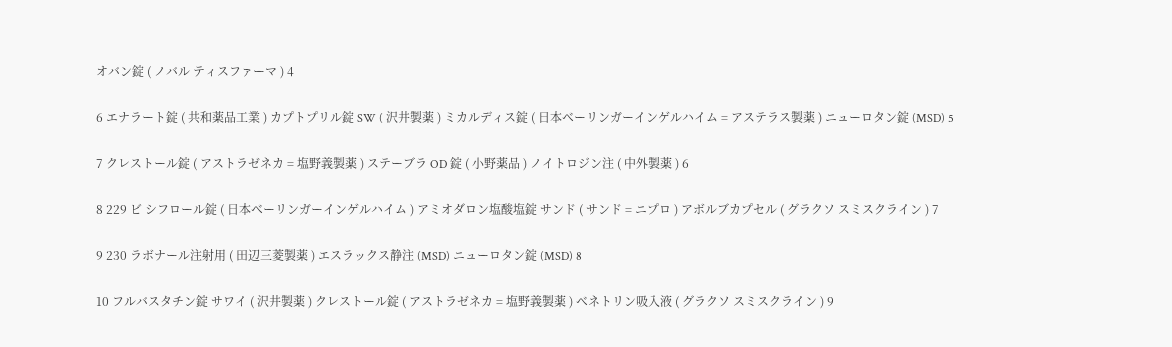オバン錠 ( ノバル ティスファーマ ) 4

6 エナラート錠 ( 共和薬品工業 ) カプトプリル錠 SW ( 沢井製薬 ) ミカルディス錠 ( 日本ベーリンガーインゲルハイム = アステラス製薬 ) ニューロタン錠 (MSD) 5

7 クレストール錠 ( アストラゼネカ = 塩野義製薬 ) ステーブラ OD 錠 ( 小野薬品 ) ノイトロジン注 ( 中外製薬 ) 6

8 229 ビ シフロール錠 ( 日本ベーリンガーインゲルハイム ) アミオダロン塩酸塩錠 サンド ( サンド = ニプロ ) アボルブカプセル ( グラクソ スミスクライン ) 7

9 230 ラボナール注射用 ( 田辺三菱製薬 ) エスラックス静注 (MSD) ニューロタン錠 (MSD) 8

10 フルバスタチン錠 サワイ ( 沢井製薬 ) クレストール錠 ( アストラゼネカ = 塩野義製薬 ) ベネトリン吸入液 ( グラクソ スミスクライン ) 9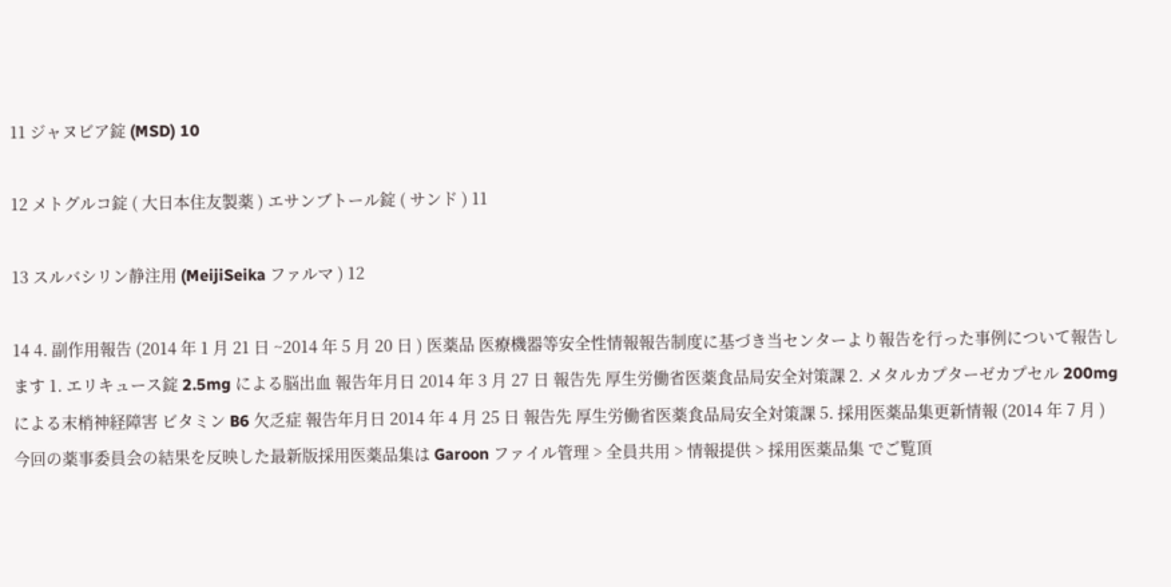11 ジャヌビア錠 (MSD) 10

12 メトグルコ錠 ( 大日本住友製薬 ) エサンブトール錠 ( サンド ) 11

13 スルバシリン静注用 (MeijiSeika ファルマ ) 12

14 4. 副作用報告 (2014 年 1 月 21 日 ~2014 年 5 月 20 日 ) 医薬品 医療機器等安全性情報報告制度に基づき当センターより報告を行った事例について報告します 1. エリキュース錠 2.5mg による脳出血 報告年月日 2014 年 3 月 27 日 報告先 厚生労働省医薬食品局安全対策課 2. メタルカプターゼカプセル 200mg による末梢神経障害 ビタミン B6 欠乏症 報告年月日 2014 年 4 月 25 日 報告先 厚生労働省医薬食品局安全対策課 5. 採用医薬品集更新情報 (2014 年 7 月 ) 今回の薬事委員会の結果を反映した最新版採用医薬品集は Garoon ファイル管理 > 全員共用 > 情報提供 > 採用医薬品集 でご覧頂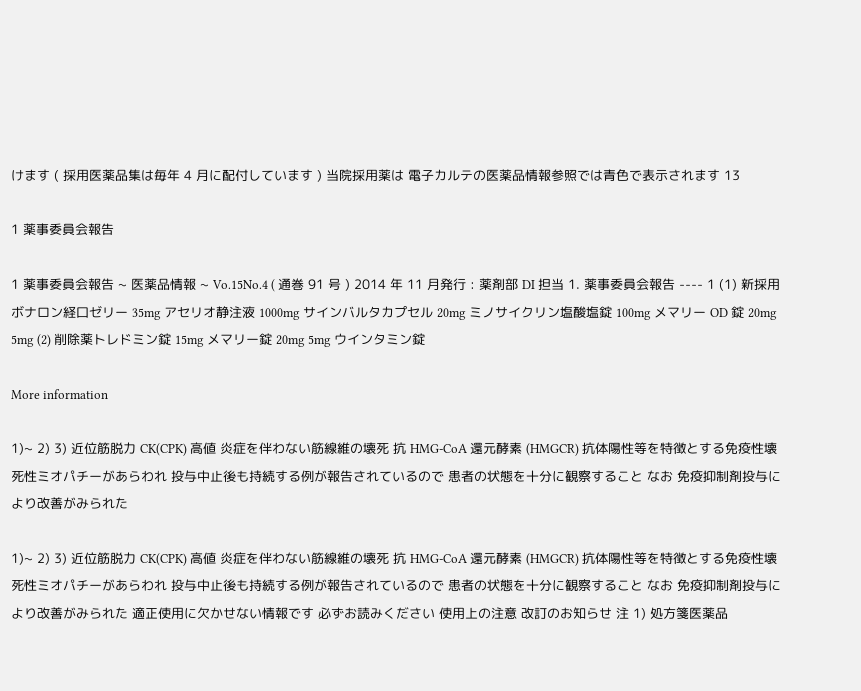けます ( 採用医薬品集は毎年 4 月に配付しています ) 当院採用薬は 電子カルテの医薬品情報参照では青色で表示されます 13

1 薬事委員会報告

1 薬事委員会報告 ~ 医薬品情報 ~ Vo.15No.4 ( 通巻 91 号 ) 2014 年 11 月発行 : 薬剤部 DI 担当 1. 薬事委員会報告 ---- 1 (1) 新採用ボナロン経口ゼリー 35mg アセリオ静注液 1000mg サインバルタカプセル 20mg ミノサイクリン塩酸塩錠 100mg メマリー OD 錠 20mg 5mg (2) 削除薬トレドミン錠 15mg メマリー錠 20mg 5mg ウインタミン錠

More information

1)~ 2) 3) 近位筋脱力 CK(CPK) 高値 炎症を伴わない筋線維の壊死 抗 HMG-CoA 還元酵素 (HMGCR) 抗体陽性等を特徴とする免疫性壊死性ミオパチーがあらわれ 投与中止後も持続する例が報告されているので 患者の状態を十分に観察すること なお 免疫抑制剤投与により改善がみられた

1)~ 2) 3) 近位筋脱力 CK(CPK) 高値 炎症を伴わない筋線維の壊死 抗 HMG-CoA 還元酵素 (HMGCR) 抗体陽性等を特徴とする免疫性壊死性ミオパチーがあらわれ 投与中止後も持続する例が報告されているので 患者の状態を十分に観察すること なお 免疫抑制剤投与により改善がみられた 適正使用に欠かせない情報です 必ずお読みください 使用上の注意 改訂のお知らせ 注 1) 処方箋医薬品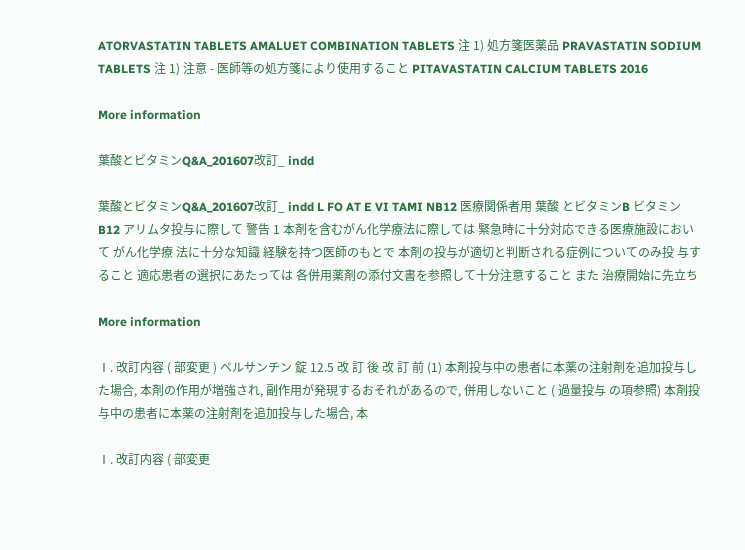ATORVASTATIN TABLETS AMALUET COMBINATION TABLETS 注 1) 処方箋医薬品 PRAVASTATIN SODIUM TABLETS 注 1) 注意 - 医師等の処方箋により使用すること PITAVASTATIN CALCIUM TABLETS 2016

More information

葉酸とビタミンQ&A_201607改訂_ indd

葉酸とビタミンQ&A_201607改訂_ indd L FO AT E VI TAMI NB12 医療関係者用 葉酸 とビタミンB ビタミンB12 アリムタ投与に際して 警告 1 本剤を含むがん化学療法に際しては 緊急時に十分対応できる医療施設において がん化学療 法に十分な知識 経験を持つ医師のもとで 本剤の投与が適切と判断される症例についてのみ投 与すること 適応患者の選択にあたっては 各併用薬剤の添付文書を参照して十分注意すること また 治療開始に先立ち

More information

Ⅰ. 改訂内容 ( 部変更 ) ペルサンチン 錠 12.5 改 訂 後 改 訂 前 (1) 本剤投与中の患者に本薬の注射剤を追加投与した場合, 本剤の作用が増強され, 副作用が発現するおそれがあるので, 併用しないこと ( 過量投与 の項参照) 本剤投与中の患者に本薬の注射剤を追加投与した場合, 本

Ⅰ. 改訂内容 ( 部変更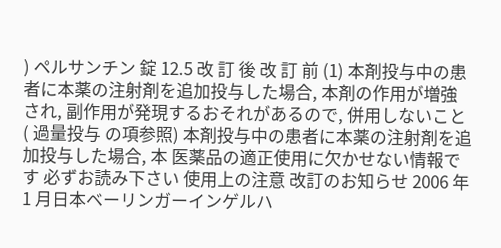) ペルサンチン 錠 12.5 改 訂 後 改 訂 前 (1) 本剤投与中の患者に本薬の注射剤を追加投与した場合, 本剤の作用が増強され, 副作用が発現するおそれがあるので, 併用しないこと ( 過量投与 の項参照) 本剤投与中の患者に本薬の注射剤を追加投与した場合, 本 医薬品の適正使用に欠かせない情報です 必ずお読み下さい 使用上の注意 改訂のお知らせ 2006 年 1 月日本ベーリンガーインゲルハ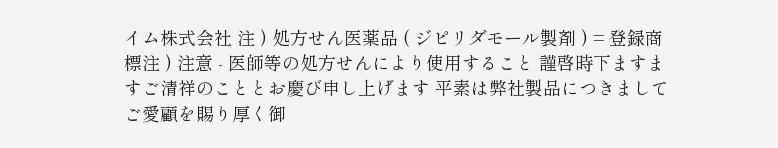イム株式会社 注 ) 処方せん医薬品 ( ジピリダモール製剤 ) = 登録商標注 ) 注意 - 医師等の処方せんにより使用すること 謹啓時下ますますご清祥のこととお慶び申し上げます 平素は弊社製品につきましてご愛顧を賜り厚く御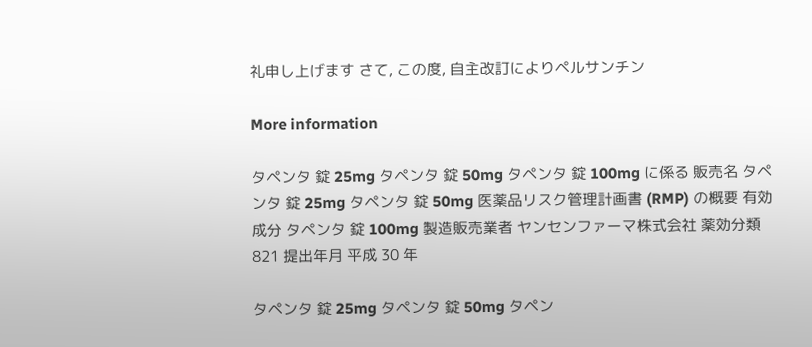礼申し上げます さて, この度, 自主改訂によりペルサンチン

More information

タペンタ 錠 25mg タペンタ 錠 50mg タペンタ 錠 100mg に係る 販売名 タペンタ 錠 25mg タペンタ 錠 50mg 医薬品リスク管理計画書 (RMP) の概要 有効成分 タペンタ 錠 100mg 製造販売業者 ヤンセンファーマ株式会社 薬効分類 821 提出年月 平成 30 年

タペンタ 錠 25mg タペンタ 錠 50mg タペン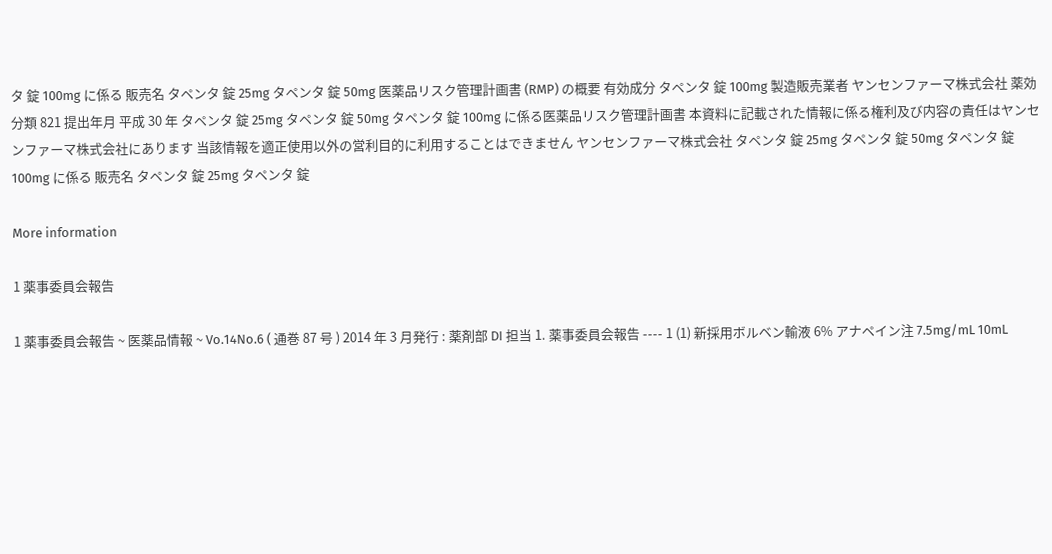タ 錠 100mg に係る 販売名 タペンタ 錠 25mg タペンタ 錠 50mg 医薬品リスク管理計画書 (RMP) の概要 有効成分 タペンタ 錠 100mg 製造販売業者 ヤンセンファーマ株式会社 薬効分類 821 提出年月 平成 30 年 タペンタ 錠 25mg タペンタ 錠 50mg タペンタ 錠 100mg に係る医薬品リスク管理計画書 本資料に記載された情報に係る権利及び内容の責任はヤンセンファーマ株式会社にあります 当該情報を適正使用以外の営利目的に利用することはできません ヤンセンファーマ株式会社 タペンタ 錠 25mg タペンタ 錠 50mg タペンタ 錠 100mg に係る 販売名 タペンタ 錠 25mg タペンタ 錠

More information

1 薬事委員会報告

1 薬事委員会報告 ~ 医薬品情報 ~ Vo.14No.6 ( 通巻 87 号 ) 2014 年 3 月発行 : 薬剤部 DI 担当 1. 薬事委員会報告 ---- 1 (1) 新採用ボルベン輸液 6% アナペイン注 7.5mg/mL 10mL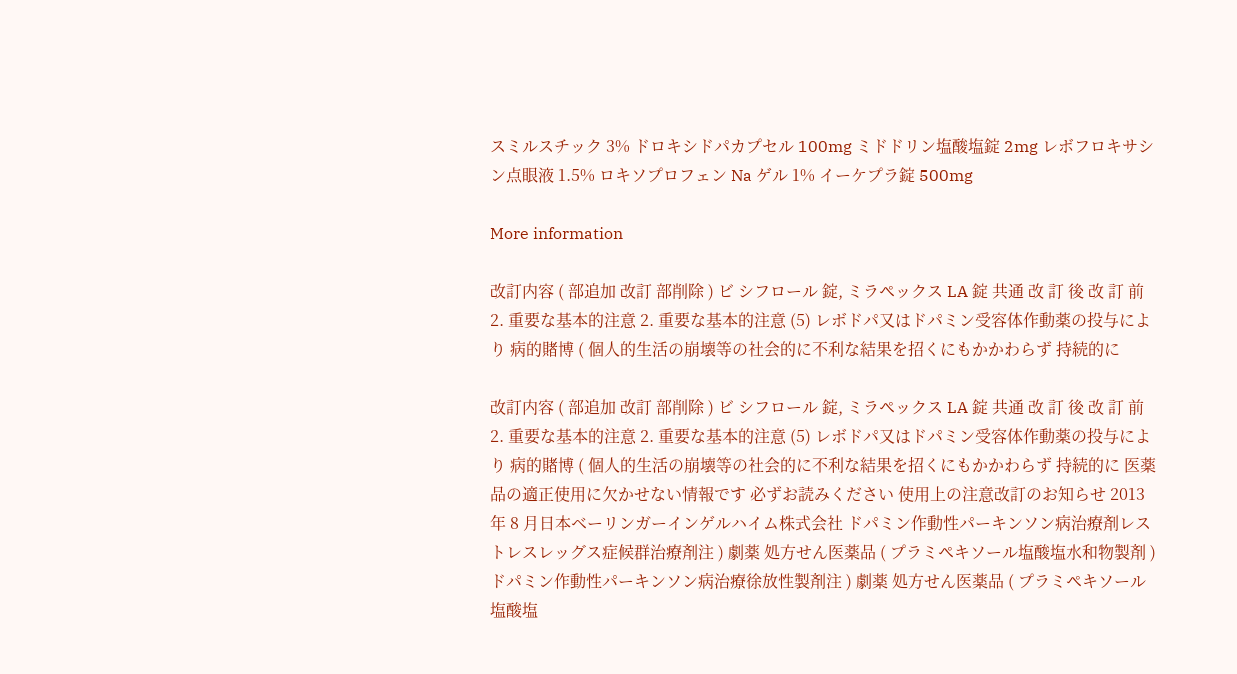スミルスチック 3% ドロキシドパカプセル 100mg ミドドリン塩酸塩錠 2mg レボフロキサシン点眼液 1.5% ロキソプロフェン Na ゲル 1% イーケプラ錠 500mg

More information

改訂内容 ( 部追加 改訂 部削除 ) ビ シフロール 錠, ミラペックス LA 錠 共通 改 訂 後 改 訂 前 2. 重要な基本的注意 2. 重要な基本的注意 (5) レボドパ又はドパミン受容体作動薬の投与により 病的賭博 ( 個人的生活の崩壊等の社会的に不利な結果を招くにもかかわらず 持続的に

改訂内容 ( 部追加 改訂 部削除 ) ビ シフロール 錠, ミラペックス LA 錠 共通 改 訂 後 改 訂 前 2. 重要な基本的注意 2. 重要な基本的注意 (5) レボドパ又はドパミン受容体作動薬の投与により 病的賭博 ( 個人的生活の崩壊等の社会的に不利な結果を招くにもかかわらず 持続的に 医薬品の適正使用に欠かせない情報です 必ずお読みください 使用上の注意改訂のお知らせ 2013 年 8 月日本ベーリンガーインゲルハイム株式会社 ドパミン作動性パーキンソン病治療剤レストレスレッグス症候群治療剤注 ) 劇薬 処方せん医薬品 ( プラミペキソール塩酸塩水和物製剤 ) ドパミン作動性パーキンソン病治療徐放性製剤注 ) 劇薬 処方せん医薬品 ( プラミペキソール塩酸塩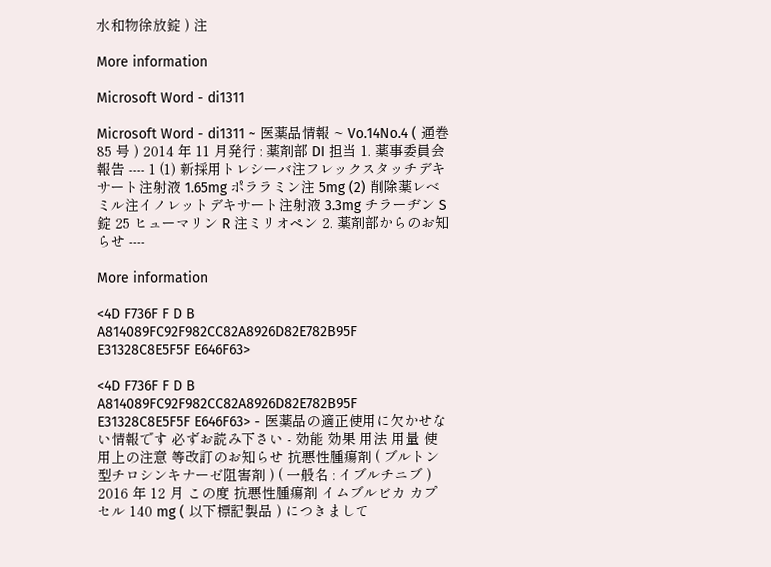水和物徐放錠 ) 注

More information

Microsoft Word - di1311

Microsoft Word - di1311 ~ 医薬品情報 ~ Vo.14No.4 ( 通巻 85 号 ) 2014 年 11 月発行 : 薬剤部 DI 担当 1. 薬事委員会報告 ---- 1 (1) 新採用トレシーバ注フレックスタッチデキサート注射液 1.65mg ポララミン注 5mg (2) 削除薬レベミル注イノレットデキサート注射液 3.3mg チラーヂン S 錠 25 ヒューマリン R 注ミリオペン 2. 薬剤部からのお知らせ ----

More information

<4D F736F F D B A814089FC92F982CC82A8926D82E782B95F E31328C8E5F5F E646F63>

<4D F736F F D B A814089FC92F982CC82A8926D82E782B95F E31328C8E5F5F E646F63> - 医薬品の適正使用に欠かせない情報です 必ずお読み下さい - 効能 効果 用法 用量 使用上の注意 等改訂のお知らせ 抗悪性腫瘍剤 ( ブルトン型チロシンキナーゼ阻害剤 ) ( 一般名 : イブルチニブ ) 2016 年 12 月 この度 抗悪性腫瘍剤 イムブルビカ カプセル 140 mg ( 以下標記製品 ) につきまして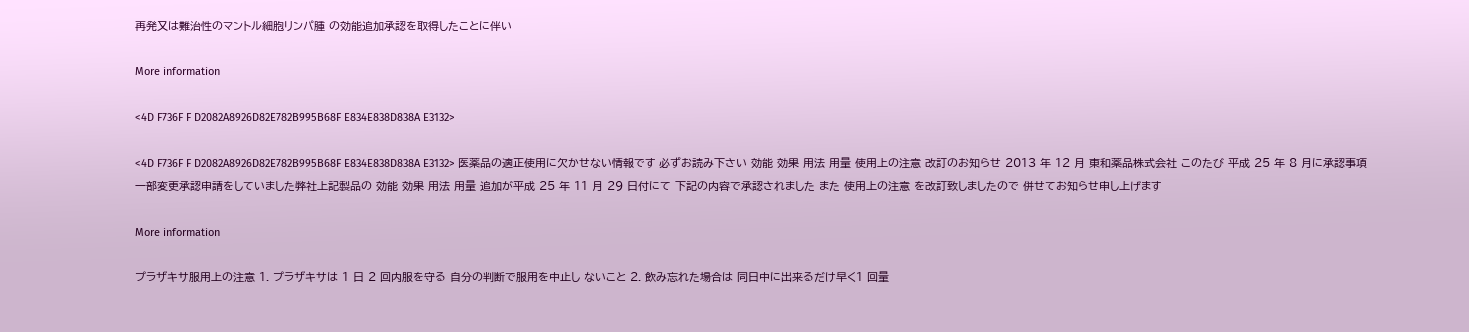再発又は難治性のマントル細胞リンパ腫 の効能追加承認を取得したことに伴い

More information

<4D F736F F D2082A8926D82E782B995B68F E834E838D838A E3132>

<4D F736F F D2082A8926D82E782B995B68F E834E838D838A E3132> 医薬品の適正使用に欠かせない情報です 必ずお読み下さい 効能 効果 用法 用量 使用上の注意 改訂のお知らせ 2013 年 12 月 東和薬品株式会社 このたび 平成 25 年 8 月に承認事項一部変更承認申請をしていました弊社上記製品の 効能 効果 用法 用量 追加が平成 25 年 11 月 29 日付にて 下記の内容で承認されました また 使用上の注意 を改訂致しましたので 併せてお知らせ申し上げます

More information

プラザキサ服用上の注意 1. プラザキサは 1 日 2 回内服を守る 自分の判断で服用を中止し ないこと 2. 飲み忘れた場合は 同日中に出来るだけ早く1 回量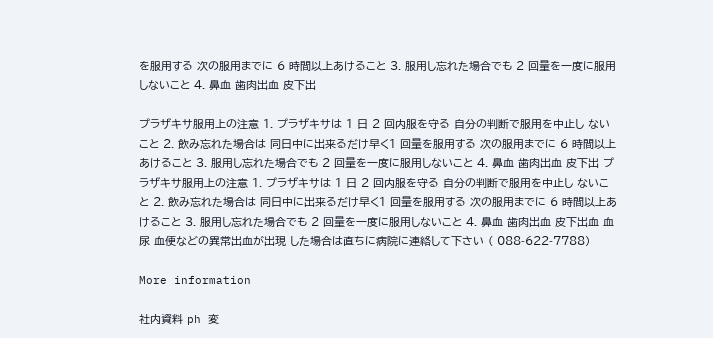を服用する 次の服用までに 6 時間以上あけること 3. 服用し忘れた場合でも 2 回量を一度に服用しないこと 4. 鼻血 歯肉出血 皮下出

プラザキサ服用上の注意 1. プラザキサは 1 日 2 回内服を守る 自分の判断で服用を中止し ないこと 2. 飲み忘れた場合は 同日中に出来るだけ早く1 回量を服用する 次の服用までに 6 時間以上あけること 3. 服用し忘れた場合でも 2 回量を一度に服用しないこと 4. 鼻血 歯肉出血 皮下出 プラザキサ服用上の注意 1. プラザキサは 1 日 2 回内服を守る 自分の判断で服用を中止し ないこと 2. 飲み忘れた場合は 同日中に出来るだけ早く1 回量を服用する 次の服用までに 6 時間以上あけること 3. 服用し忘れた場合でも 2 回量を一度に服用しないこと 4. 鼻血 歯肉出血 皮下出血 血尿 血便などの異常出血が出現 した場合は直ちに病院に連絡して下さい ( 088-622-7788)

More information

社内資料 ph 変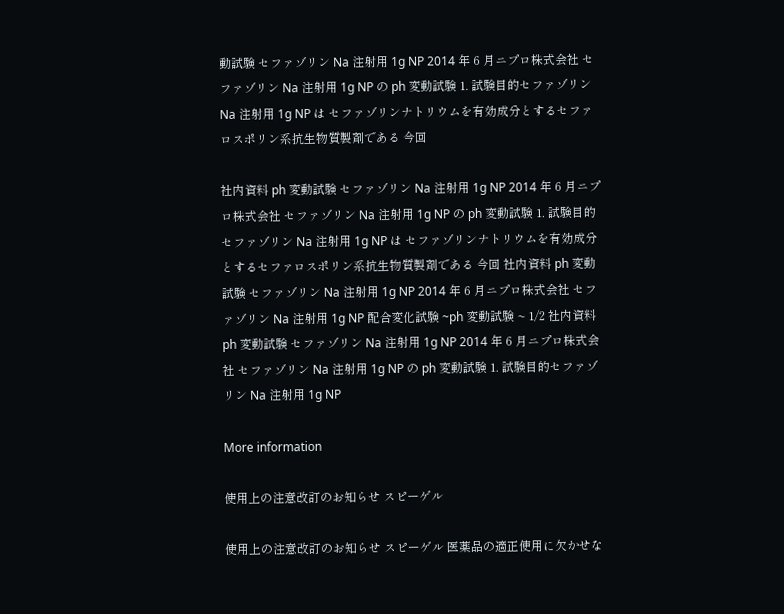動試験 セファゾリン Na 注射用 1g NP 2014 年 6 月ニプロ株式会社 セファゾリン Na 注射用 1g NP の ph 変動試験 1. 試験目的セファゾリン Na 注射用 1g NP は セファゾリンナトリウムを有効成分とするセファロスポリン系抗生物質製剤である 今回

社内資料 ph 変動試験 セファゾリン Na 注射用 1g NP 2014 年 6 月ニプロ株式会社 セファゾリン Na 注射用 1g NP の ph 変動試験 1. 試験目的セファゾリン Na 注射用 1g NP は セファゾリンナトリウムを有効成分とするセファロスポリン系抗生物質製剤である 今回 社内資料 ph 変動試験 セファゾリン Na 注射用 1g NP 2014 年 6 月ニプロ株式会社 セファゾリン Na 注射用 1g NP 配合変化試験 ~ph 変動試験 ~ 1/2 社内資料 ph 変動試験 セファゾリン Na 注射用 1g NP 2014 年 6 月ニプロ株式会社 セファゾリン Na 注射用 1g NP の ph 変動試験 1. 試験目的セファゾリン Na 注射用 1g NP

More information

使用上の注意改訂のお知らせ スピーゲル

使用上の注意改訂のお知らせ スピーゲル 医薬品の適正使用に欠かせな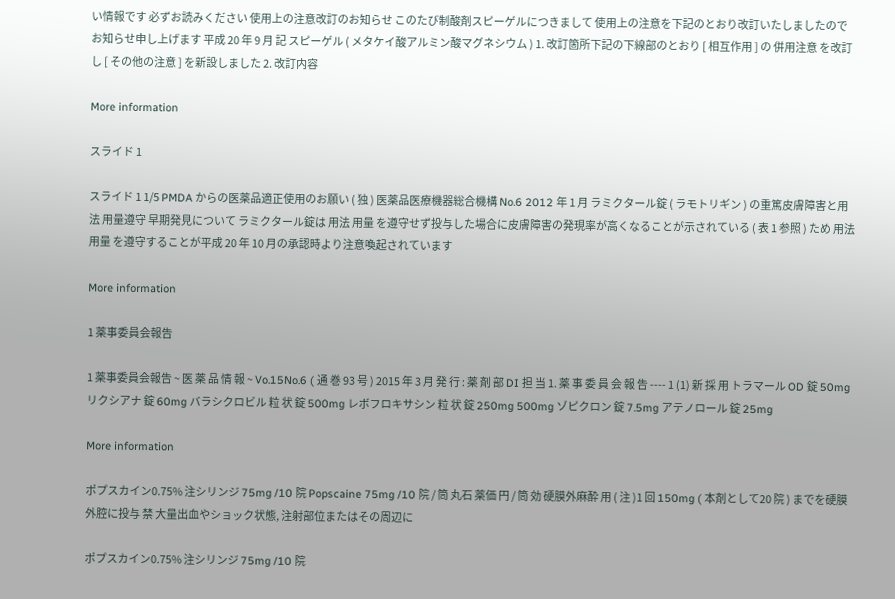い情報です 必ずお読みください 使用上の注意改訂のお知らせ このたび制酸剤スピーゲルにつきまして 使用上の注意を下記のとおり改訂いたしましたので お知らせ申し上げます 平成 20 年 9 月 記 スピーゲル ( メタケイ酸アルミン酸マグネシウム ) 1. 改訂箇所下記の下線部のとおり [ 相互作用 ] の 併用注意 を改訂し [ その他の注意 ] を新設しました 2. 改訂内容

More information

スライド 1

スライド 1 1/5 PMDA からの医薬品適正使用のお願い ( 独 ) 医薬品医療機器総合機構 No.6 2012 年 1 月 ラミクタール錠 ( ラモトリギン ) の重篤皮膚障害と用法 用量遵守 早期発見について ラミクタール錠は 用法 用量 を遵守せず投与した場合に皮膚障害の発現率が高くなることが示されている ( 表 1 参照 ) ため 用法 用量 を遵守することが平成 20 年 10 月の承認時より注意喚起されています

More information

1 薬事委員会報告

1 薬事委員会報告 ~ 医 薬 品 情 報 ~ Vo.15No.6 ( 通 巻 93 号 ) 2015 年 3 月 発 行 : 薬 剤 部 DI 担 当 1. 薬 事 委 員 会 報 告 ---- 1 (1) 新 採 用 トラマール OD 錠 50mg リクシアナ 錠 60mg バラシクロビル 粒 状 錠 500mg レボフロキサシン 粒 状 錠 250mg 500mg ゾピクロン 錠 7.5mg アテノロール 錠 25mg

More information

ポプスカイン0.75% 注シリンジ 75mg /10 院 Popscaine 75mg /10 院 / 筒 丸石 薬価 円 / 筒 効 硬膜外麻酔 用 ( 注 )1 回 150mg ( 本剤として20 院 ) までを硬膜外腔に投与 禁 大量出血やショック状態, 注射部位またはその周辺に

ポプスカイン0.75% 注シリンジ 75mg /10 院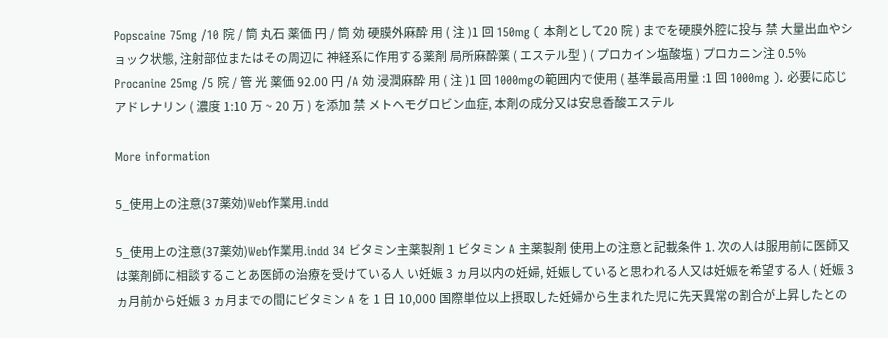Popscaine 75mg /10 院 / 筒 丸石 薬価 円 / 筒 効 硬膜外麻酔 用 ( 注 )1 回 150mg ( 本剤として20 院 ) までを硬膜外腔に投与 禁 大量出血やショック状態, 注射部位またはその周辺に 神経系に作用する薬剤 局所麻酔薬 ( エステル型 ) ( プロカイン塩酸塩 ) プロカニン注 0.5% Procanine 25mg /5 院 / 管 光 薬価 92.00 円 /A 効 浸潤麻酔 用 ( 注 )1 回 1000mgの範囲内で使用 ( 基準最高用量 :1 回 1000mg ). 必要に応じアドレナリン ( 濃度 1:10 万 ~ 20 万 ) を添加 禁 メトヘモグロビン血症, 本剤の成分又は安息香酸エステル

More information

5_使用上の注意(37薬効)Web作業用.indd

5_使用上の注意(37薬効)Web作業用.indd 34 ビタミン主薬製剤 1 ビタミン A 主薬製剤 使用上の注意と記載条件 1. 次の人は服用前に医師又は薬剤師に相談することあ医師の治療を受けている人 い妊娠 3 ヵ月以内の妊婦, 妊娠していると思われる人又は妊娠を希望する人 ( 妊娠 3 ヵ月前から妊娠 3 ヵ月までの間にビタミン A を 1 日 10,000 国際単位以上摂取した妊婦から生まれた児に先天異常の割合が上昇したとの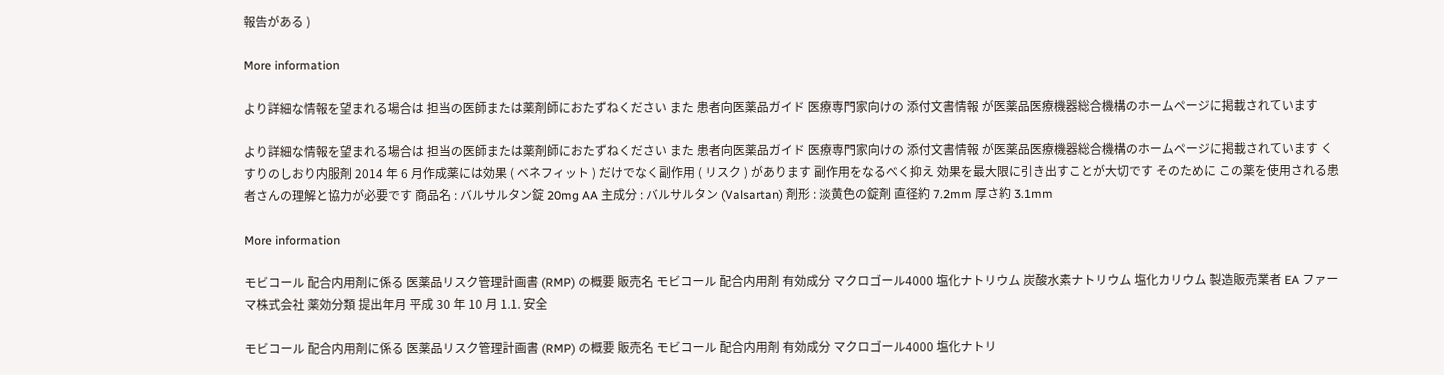報告がある )

More information

より詳細な情報を望まれる場合は 担当の医師または薬剤師におたずねください また 患者向医薬品ガイド 医療専門家向けの 添付文書情報 が医薬品医療機器総合機構のホームページに掲載されています

より詳細な情報を望まれる場合は 担当の医師または薬剤師におたずねください また 患者向医薬品ガイド 医療専門家向けの 添付文書情報 が医薬品医療機器総合機構のホームページに掲載されています くすりのしおり内服剤 2014 年 6 月作成薬には効果 ( ベネフィット ) だけでなく副作用 ( リスク ) があります 副作用をなるべく抑え 効果を最大限に引き出すことが大切です そのために この薬を使用される患者さんの理解と協力が必要です 商品名 : バルサルタン錠 20mg AA 主成分 : バルサルタン (Valsartan) 剤形 : 淡黄色の錠剤 直径約 7.2mm 厚さ約 3.1mm

More information

モビコール 配合内用剤に係る 医薬品リスク管理計画書 (RMP) の概要 販売名 モビコール 配合内用剤 有効成分 マクロゴール4000 塩化ナトリウム 炭酸水素ナトリウム 塩化カリウム 製造販売業者 EA ファーマ株式会社 薬効分類 提出年月 平成 30 年 10 月 1.1. 安全

モビコール 配合内用剤に係る 医薬品リスク管理計画書 (RMP) の概要 販売名 モビコール 配合内用剤 有効成分 マクロゴール4000 塩化ナトリ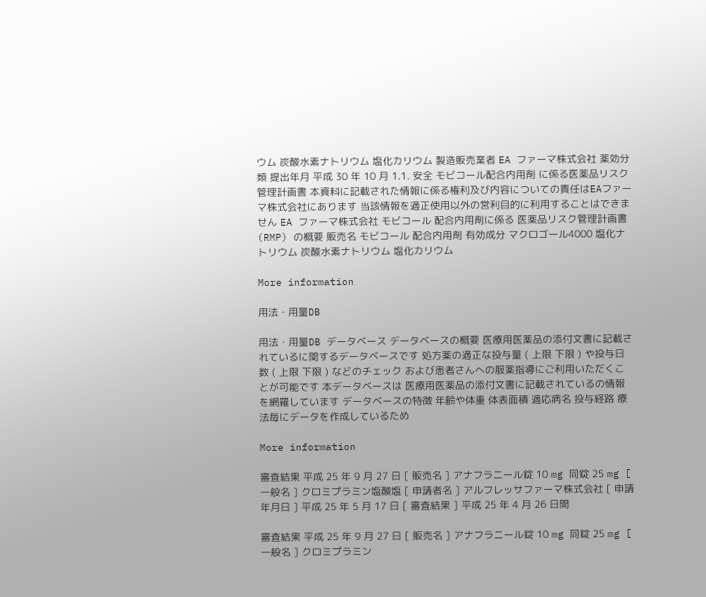ウム 炭酸水素ナトリウム 塩化カリウム 製造販売業者 EA ファーマ株式会社 薬効分類 提出年月 平成 30 年 10 月 1.1. 安全 モビコール配合内用剤 に係る医薬品リスク管理計画書 本資料に記載された情報に係る権利及び内容についての責任はEAファーマ株式会社にあります 当該情報を適正使用以外の営利目的に利用することはできません EA ファーマ株式会社 モビコール 配合内用剤に係る 医薬品リスク管理計画書 (RMP) の概要 販売名 モビコール 配合内用剤 有効成分 マクロゴール4000 塩化ナトリウム 炭酸水素ナトリウム 塩化カリウム

More information

用法・用量DB

用法・用量DB データベース データベースの概要 医療用医薬品の添付文書に記載されているに関するデータベースです 処方薬の適正な投与量 ( 上限 下限 ) や投与日数 ( 上限 下限 ) などのチェック および患者さんへの服薬指導にご利用いただくことが可能です 本データベースは 医療用医薬品の添付文書に記載されているの情報を網羅しています データベースの特徴 年齢や体重 体表面積 適応病名 投与経路 療法毎にデータを作成しているため

More information

審査結果 平成 25 年 9 月 27 日 [ 販売名 ] アナフラニール錠 10 mg 同錠 25 mg [ 一般名 ] クロミプラミン塩酸塩 [ 申請者名 ] アルフレッサファーマ株式会社 [ 申請年月日 ] 平成 25 年 5 月 17 日 [ 審査結果 ] 平成 25 年 4 月 26 日開

審査結果 平成 25 年 9 月 27 日 [ 販売名 ] アナフラニール錠 10 mg 同錠 25 mg [ 一般名 ] クロミプラミン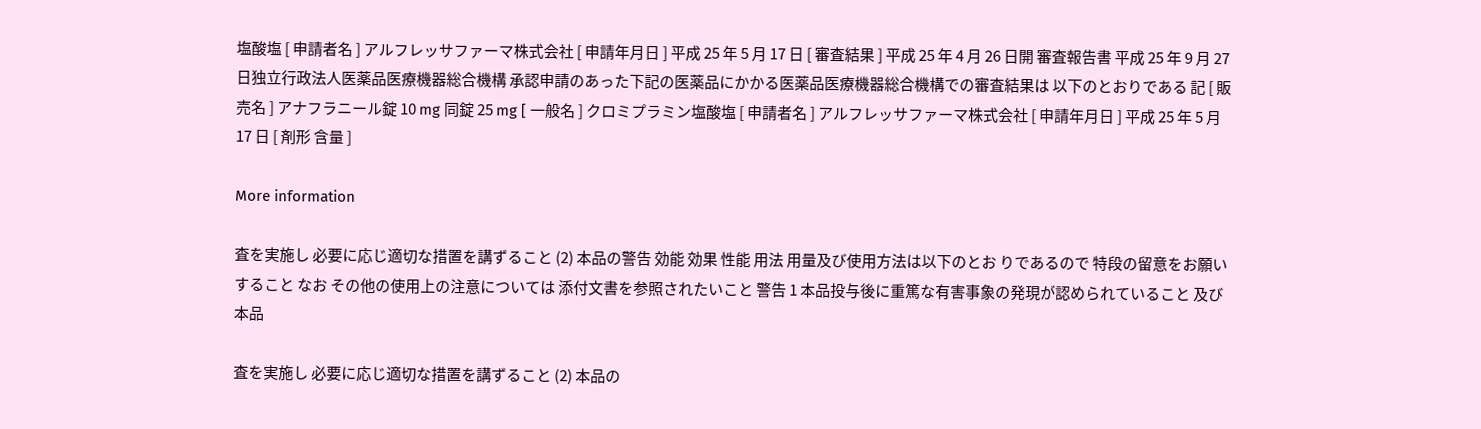塩酸塩 [ 申請者名 ] アルフレッサファーマ株式会社 [ 申請年月日 ] 平成 25 年 5 月 17 日 [ 審査結果 ] 平成 25 年 4 月 26 日開 審査報告書 平成 25 年 9 月 27 日独立行政法人医薬品医療機器総合機構 承認申請のあった下記の医薬品にかかる医薬品医療機器総合機構での審査結果は 以下のとおりである 記 [ 販売名 ] アナフラニール錠 10 mg 同錠 25 mg [ 一般名 ] クロミプラミン塩酸塩 [ 申請者名 ] アルフレッサファーマ株式会社 [ 申請年月日 ] 平成 25 年 5 月 17 日 [ 剤形 含量 ]

More information

査を実施し 必要に応じ適切な措置を講ずること (2) 本品の警告 効能 効果 性能 用法 用量及び使用方法は以下のとお りであるので 特段の留意をお願いすること なお その他の使用上の注意については 添付文書を参照されたいこと 警告 1 本品投与後に重篤な有害事象の発現が認められていること 及び本品

査を実施し 必要に応じ適切な措置を講ずること (2) 本品の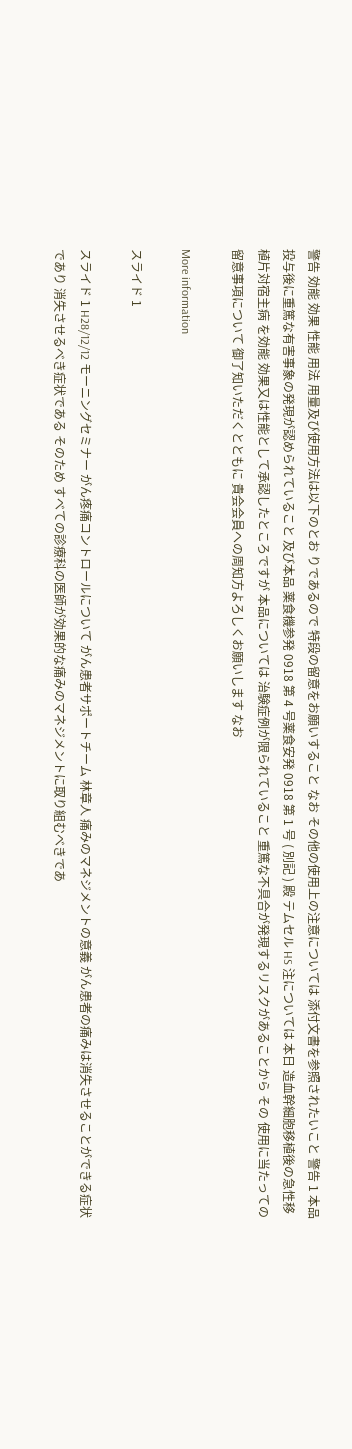警告 効能 効果 性能 用法 用量及び使用方法は以下のとお りであるので 特段の留意をお願いすること なお その他の使用上の注意については 添付文書を参照されたいこと 警告 1 本品投与後に重篤な有害事象の発現が認められていること 及び本品 薬食機参発 0918 第 4 号薬食安発 0918 第 1 号 ( 別記 ) 殿 テムセル HS 注については 本日 造血幹細胞移植後の急性移植片対宿主病 を効能 効果又は性能として承認したところですが 本品については 治験症例が限られていること 重篤な不具合が発現するリスクがあることから その 使用に当たっての留意事項について 御了知いただくとともに 貴会会員への周知方よろしくお願いします なお

More information

スライド 1

スライド 1 H28/12/12 モーニングセミナー がん疼痛コントロールについて がん患者サポートチーム 林章人 痛みのマネジメントの意義 がん患者の痛みは消失させることができる症状であり 消失させるべき症状である そのため すべての診療科の医師が効果的な痛みのマネジメントに取り組むべきであ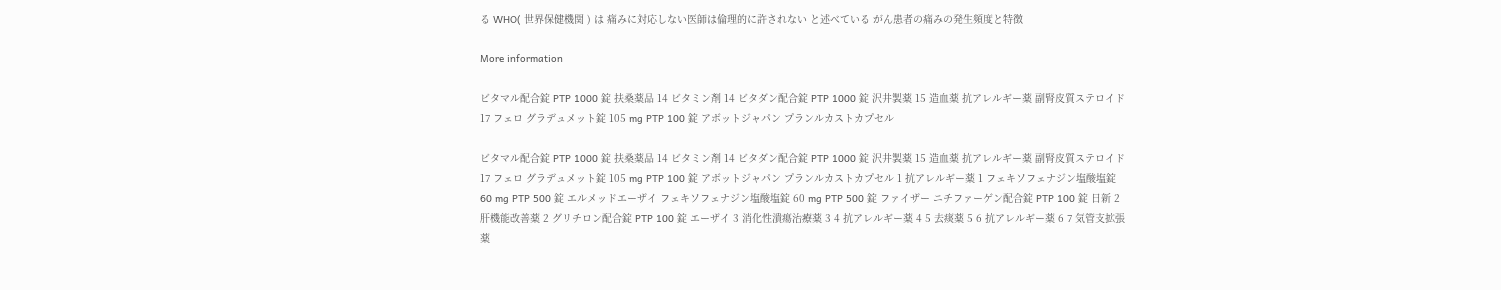る WHO( 世界保健機関 ) は 痛みに対応しない医師は倫理的に許されない と述べている がん患者の痛みの発生頻度と特徴

More information

ビタマル配合錠 PTP 1000 錠 扶桑薬品 14 ビタミン剤 14 ビタダン配合錠 PTP 1000 錠 沢井製薬 15 造血薬 抗アレルギー薬 副腎皮質ステロイド 17 フェロ グラデュメット錠 105 mg PTP 100 錠 アボットジャパン プランルカストカプセル

ビタマル配合錠 PTP 1000 錠 扶桑薬品 14 ビタミン剤 14 ビタダン配合錠 PTP 1000 錠 沢井製薬 15 造血薬 抗アレルギー薬 副腎皮質ステロイド 17 フェロ グラデュメット錠 105 mg PTP 100 錠 アボットジャパン プランルカストカプセル 1 抗アレルギー薬 1 フェキソフェナジン塩酸塩錠 60 mg PTP 500 錠 エルメッドエーザイ フェキソフェナジン塩酸塩錠 60 mg PTP 500 錠 ファイザー ニチファーゲン配合錠 PTP 100 錠 日新 2 肝機能改善薬 2 グリチロン配合錠 PTP 100 錠 エーザイ 3 消化性潰瘍治療薬 3 4 抗アレルギー薬 4 5 去痰薬 5 6 抗アレルギー薬 6 7 気管支拡張薬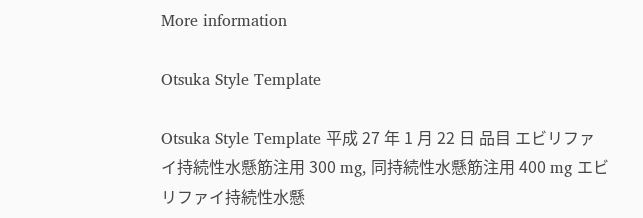More information

Otsuka Style Template

Otsuka Style Template 平成 27 年 1 月 22 日 品目 エビリファイ持続性水懸筋注用 300 mg, 同持続性水懸筋注用 400 mg エビリファイ持続性水懸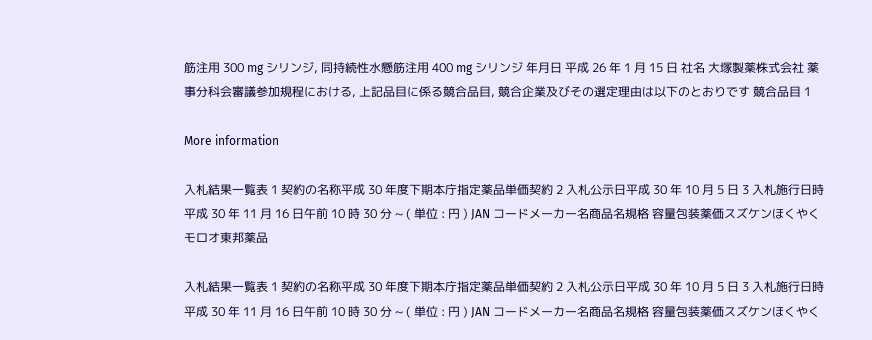筋注用 300 mg シリンジ, 同持続性水懸筋注用 400 mg シリンジ 年月日 平成 26 年 1 月 15 日 社名 大塚製薬株式会社 薬事分科会審議参加規程における, 上記品目に係る競合品目, 競合企業及びその選定理由は以下のとおりです 競合品目 1

More information

入札結果一覧表 1 契約の名称平成 30 年度下期本庁指定薬品単価契約 2 入札公示日平成 30 年 10 月 5 日 3 入札施行日時平成 30 年 11 月 16 日午前 10 時 30 分 ~ ( 単位 : 円 ) JAN コードメーカー名商品名規格 容量包装薬価スズケンほくやくモロオ東邦薬品

入札結果一覧表 1 契約の名称平成 30 年度下期本庁指定薬品単価契約 2 入札公示日平成 30 年 10 月 5 日 3 入札施行日時平成 30 年 11 月 16 日午前 10 時 30 分 ~ ( 単位 : 円 ) JAN コードメーカー名商品名規格 容量包装薬価スズケンほくやく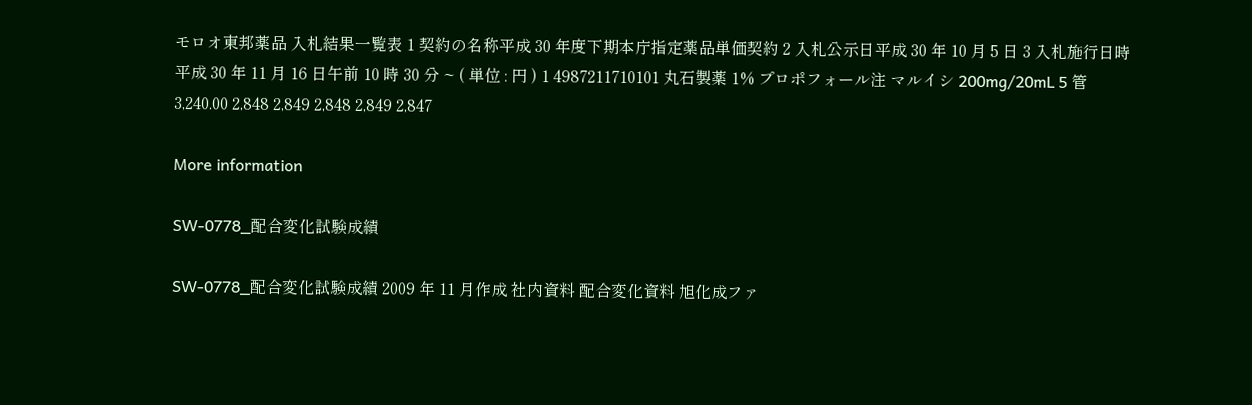モロオ東邦薬品 入札結果一覧表 1 契約の名称平成 30 年度下期本庁指定薬品単価契約 2 入札公示日平成 30 年 10 月 5 日 3 入札施行日時平成 30 年 11 月 16 日午前 10 時 30 分 ~ ( 単位 : 円 ) 1 4987211710101 丸石製薬 1% プロポフォール注 マルイシ 200mg/20mL 5 管 3,240.00 2,848 2,849 2,848 2,849 2,847

More information

SW-0778_配合変化試験成績

SW-0778_配合変化試験成績 2009 年 11 月作成 社内資料 配合変化資料 旭化成ファ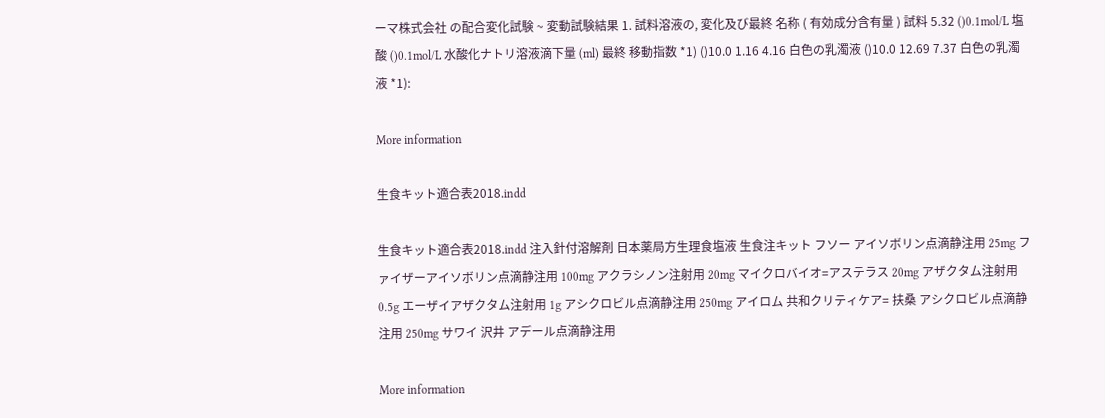ーマ株式会社 の配合変化試験 ~ 変動試験結果 1. 試料溶液の, 変化及び最終 名称 ( 有効成分含有量 ) 試料 5.32 ()0.1mol/L 塩酸 ()0.1mol/L 水酸化ナトリ溶液滴下量 (ml) 最終 移動指数 *1) ()10.0 1.16 4.16 白色の乳濁液 ()10.0 12.69 7.37 白色の乳濁液 *1):

More information

生食キット適合表2018.indd

生食キット適合表2018.indd 注入針付溶解剤 日本薬局方生理食塩液 生食注キット フソー アイソボリン点滴静注用 25mg ファイザーアイソボリン点滴静注用 100mg アクラシノン注射用 20mg マイクロバイオ=アステラス 20mg アザクタム注射用 0.5g エーザイアザクタム注射用 1g アシクロビル点滴静注用 250mg アイロム 共和クリティケア= 扶桑 アシクロビル点滴静注用 250mg サワイ 沢井 アデール点滴静注用

More information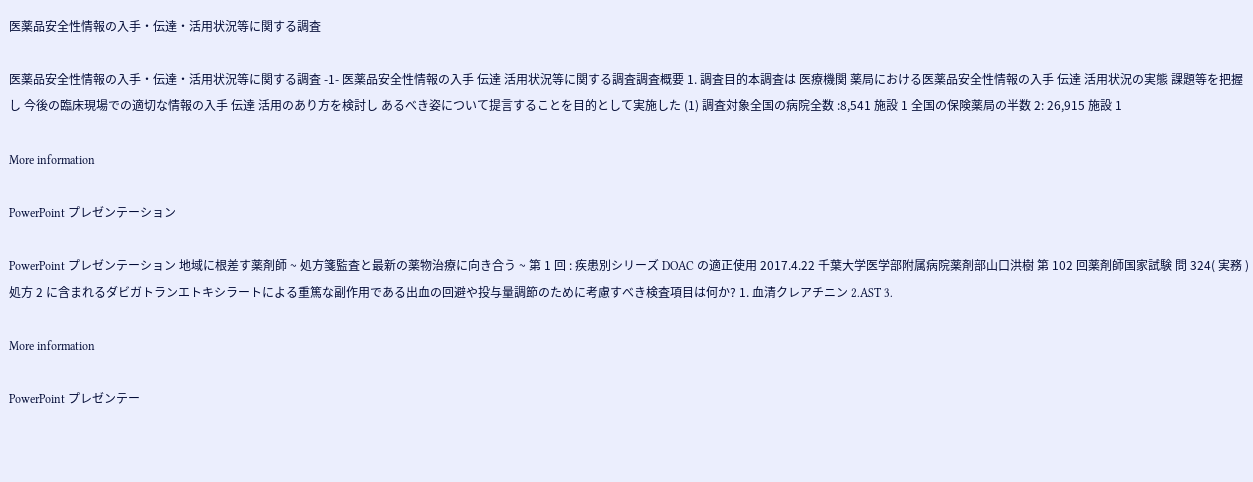医薬品安全性情報の入手・伝達・活用状況等に関する調査

医薬品安全性情報の入手・伝達・活用状況等に関する調査 -1- 医薬品安全性情報の入手 伝達 活用状況等に関する調査調査概要 1. 調査目的本調査は 医療機関 薬局における医薬品安全性情報の入手 伝達 活用状況の実態 課題等を把握し 今後の臨床現場での適切な情報の入手 伝達 活用のあり方を検討し あるべき姿について提言することを目的として実施した (1) 調査対象全国の病院全数 :8,541 施設 1 全国の保険薬局の半数 2: 26,915 施設 1

More information

PowerPoint プレゼンテーション

PowerPoint プレゼンテーション 地域に根差す薬剤師 ~ 処方箋監査と最新の薬物治療に向き合う ~ 第 1 回 : 疾患別シリーズ DOAC の適正使用 2017.4.22 千葉大学医学部附属病院薬剤部山口洪樹 第 102 回薬剤師国家試験 問 324( 実務 ) 処方 2 に含まれるダビガトランエトキシラートによる重篤な副作用である出血の回避や投与量調節のために考慮すべき検査項目は何か? 1. 血清クレアチニン 2.AST 3.

More information

PowerPoint プレゼンテー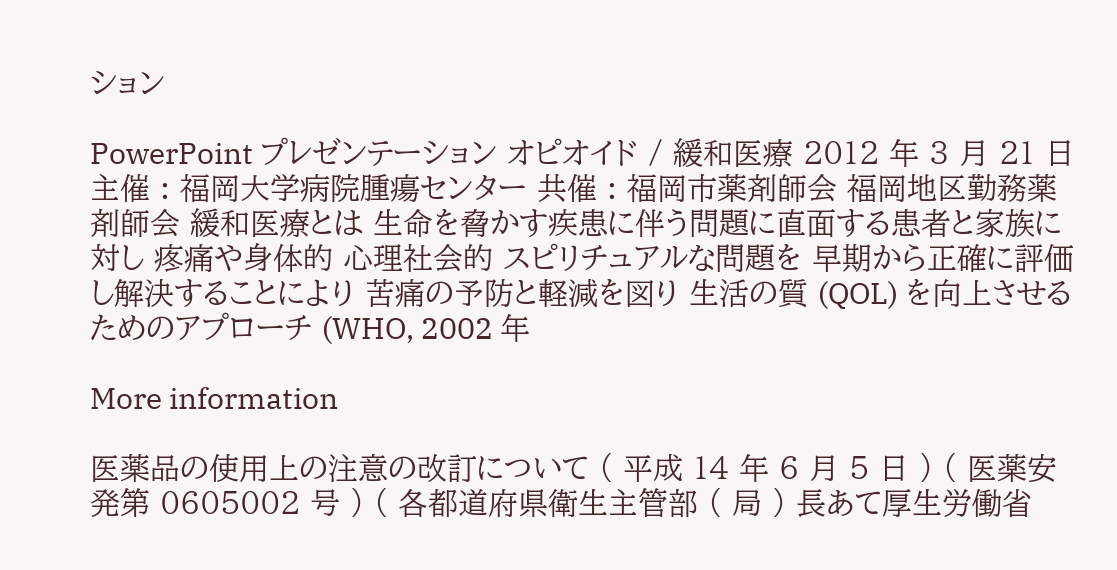ション

PowerPoint プレゼンテーション オピオイド / 緩和医療 2012 年 3 月 21 日 主催 : 福岡大学病院腫瘍センター 共催 : 福岡市薬剤師会 福岡地区勤務薬剤師会 緩和医療とは 生命を脅かす疾患に伴う問題に直面する患者と家族に対し 疼痛や身体的 心理社会的 スピリチュアルな問題を 早期から正確に評価し解決することにより 苦痛の予防と軽減を図り 生活の質 (QOL) を向上させるためのアプローチ (WHO, 2002 年

More information

医薬品の使用上の注意の改訂について ( 平成 14 年 6 月 5 日 ) ( 医薬安発第 0605002 号 ) ( 各都道府県衛生主管部 ( 局 ) 長あて厚生労働省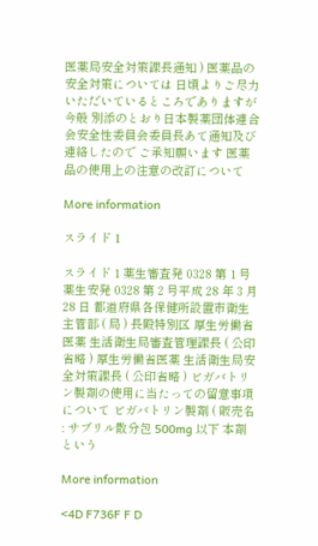医薬局安全対策課長通知 ) 医薬品の安全対策については 日頃よりご尽力いただいているところでありますが 今般 別添のとおり日本製薬団体連合会安全性委員会委員長あて通知及び連絡したので ご承知願います 医薬品の使用上の注意の改訂について

More information

スライド 1

スライド 1 薬生審査発 0328 第 1 号薬生安発 0328 第 2 号平成 28 年 3 月 28 日 都道府県各保健所設置市衛生主管部 ( 局 ) 長殿特別区 厚生労働省医薬 生活衛生局審査管理課長 ( 公印省略 ) 厚生労働省医薬 生活衛生局安全対策課長 ( 公印省略 ) ビガバトリン製剤の使用に当たっての留意事項について ビガバトリン製剤 ( 販売名 : サブリル散分包 500mg 以下 本剤 という

More information

<4D F736F F D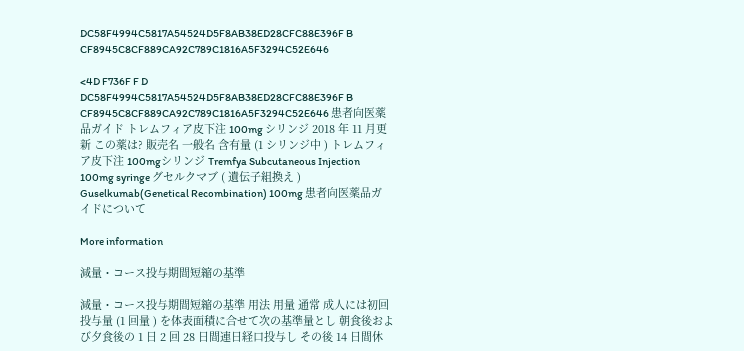DC58F4994C5817A54524D5F8AB38ED28CFC88E396F B CF8945C8CF889CA92C789C1816A5F3294C52E646

<4D F736F F D DC58F4994C5817A54524D5F8AB38ED28CFC88E396F B CF8945C8CF889CA92C789C1816A5F3294C52E646 患者向医薬品ガイド トレムフィア皮下注 100mg シリンジ 2018 年 11 月更新 この薬は? 販売名 一般名 含有量 (1 シリンジ中 ) トレムフィア皮下注 100mgシリンジ Tremfya Subcutaneous Injection 100mg syringe グセルクマブ ( 遺伝子組換え ) Guselkumab(Genetical Recombination) 100mg 患者向医薬品ガイドについて

More information

減量・コース投与期間短縮の基準

減量・コース投与期間短縮の基準 用法 用量 通常 成人には初回投与量 (1 回量 ) を体表面積に合せて次の基準量とし 朝食後および夕食後の 1 日 2 回 28 日間連日経口投与し その後 14 日間休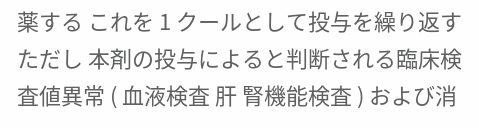薬する これを 1 クールとして投与を繰り返す ただし 本剤の投与によると判断される臨床検査値異常 ( 血液検査 肝 腎機能検査 ) および消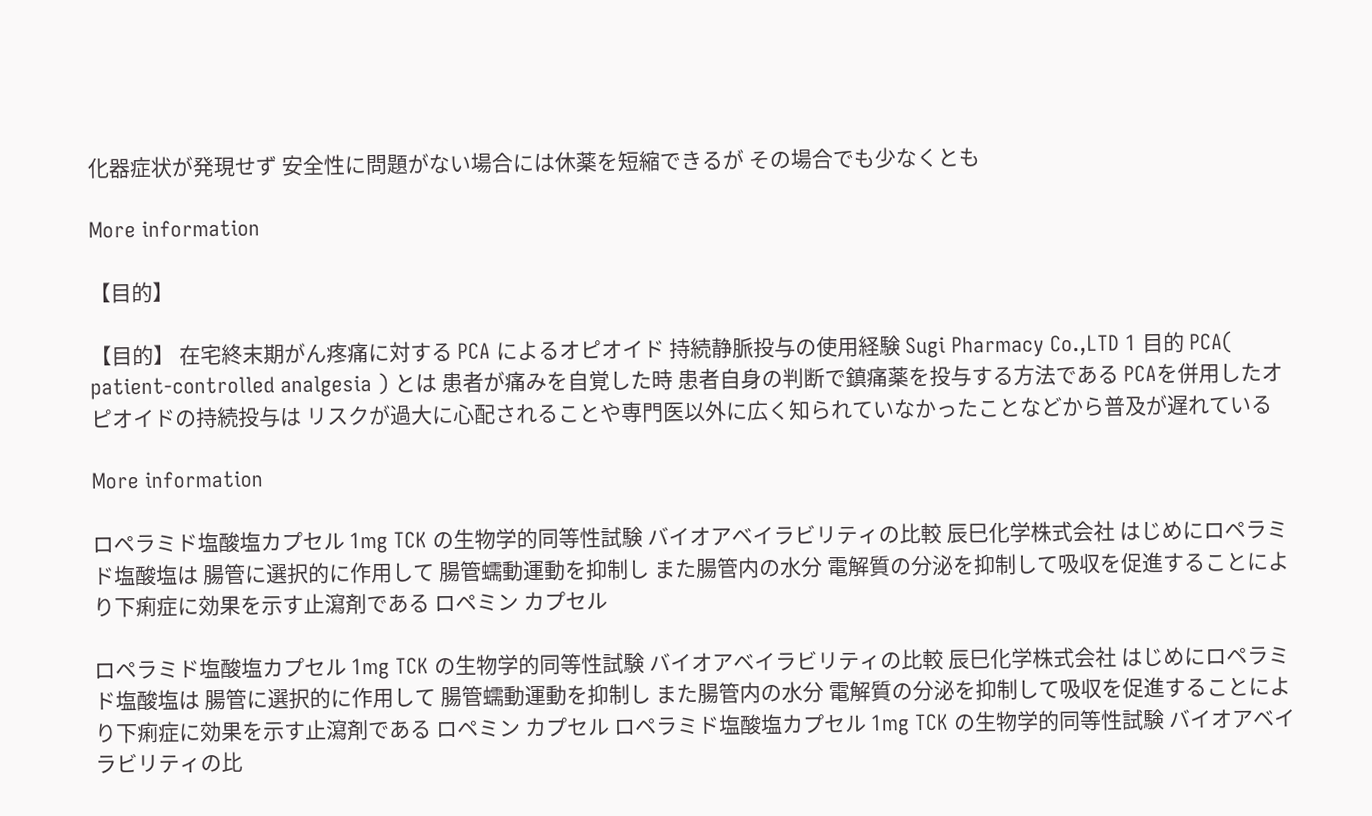化器症状が発現せず 安全性に問題がない場合には休薬を短縮できるが その場合でも少なくとも

More information

【目的】

【目的】 在宅終末期がん疼痛に対する PCA によるオピオイド 持続静脈投与の使用経験 Sugi Pharmacy Co.,LTD 1 目的 PCA( patient-controlled analgesia ) とは 患者が痛みを自覚した時 患者自身の判断で鎮痛薬を投与する方法である PCAを併用したオピオイドの持続投与は リスクが過大に心配されることや専門医以外に広く知られていなかったことなどから普及が遅れている

More information

ロペラミド塩酸塩カプセル 1mg TCK の生物学的同等性試験 バイオアベイラビリティの比較 辰巳化学株式会社 はじめにロペラミド塩酸塩は 腸管に選択的に作用して 腸管蠕動運動を抑制し また腸管内の水分 電解質の分泌を抑制して吸収を促進することにより下痢症に効果を示す止瀉剤である ロペミン カプセル

ロペラミド塩酸塩カプセル 1mg TCK の生物学的同等性試験 バイオアベイラビリティの比較 辰巳化学株式会社 はじめにロペラミド塩酸塩は 腸管に選択的に作用して 腸管蠕動運動を抑制し また腸管内の水分 電解質の分泌を抑制して吸収を促進することにより下痢症に効果を示す止瀉剤である ロペミン カプセル ロペラミド塩酸塩カプセル 1mg TCK の生物学的同等性試験 バイオアベイラビリティの比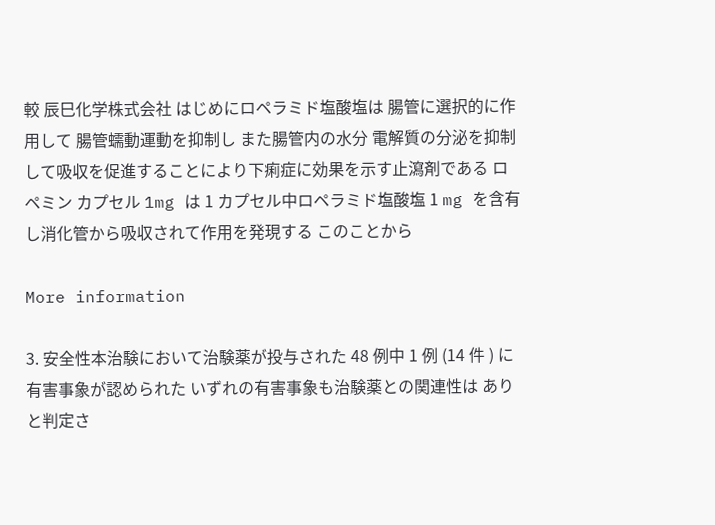較 辰巳化学株式会社 はじめにロペラミド塩酸塩は 腸管に選択的に作用して 腸管蠕動運動を抑制し また腸管内の水分 電解質の分泌を抑制して吸収を促進することにより下痢症に効果を示す止瀉剤である ロペミン カプセル 1mg は 1 カプセル中ロペラミド塩酸塩 1 mg を含有し消化管から吸収されて作用を発現する このことから

More information

3. 安全性本治験において治験薬が投与された 48 例中 1 例 (14 件 ) に有害事象が認められた いずれの有害事象も治験薬との関連性は あり と判定さ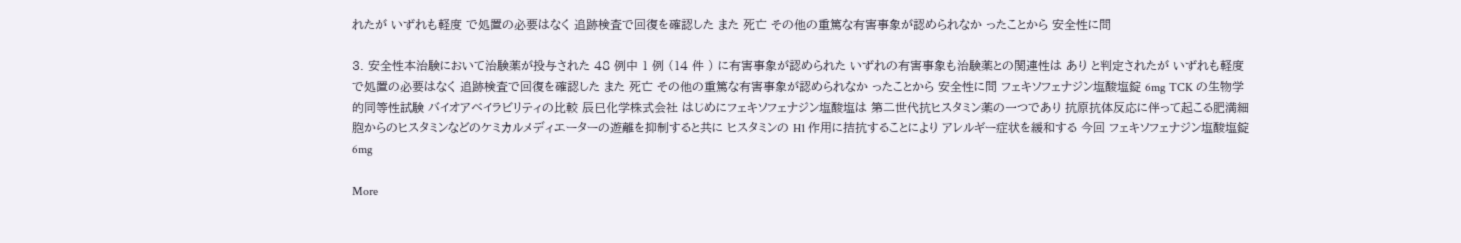れたが いずれも軽度 で処置の必要はなく 追跡検査で回復を確認した また 死亡 その他の重篤な有害事象が認められなか ったことから 安全性に問

3. 安全性本治験において治験薬が投与された 48 例中 1 例 (14 件 ) に有害事象が認められた いずれの有害事象も治験薬との関連性は あり と判定されたが いずれも軽度 で処置の必要はなく 追跡検査で回復を確認した また 死亡 その他の重篤な有害事象が認められなか ったことから 安全性に問 フェキソフェナジン塩酸塩錠 6mg TCK の生物学的同等性試験 バイオアベイラビリティの比較 辰巳化学株式会社 はじめにフェキソフェナジン塩酸塩は 第二世代抗ヒスタミン薬の一つであり 抗原抗体反応に伴って起こる肥満細胞からのヒスタミンなどのケミカルメディエーターの遊離を抑制すると共に ヒスタミンの H1 作用に拮抗することにより アレルギー症状を緩和する 今回 フェキソフェナジン塩酸塩錠 6mg

More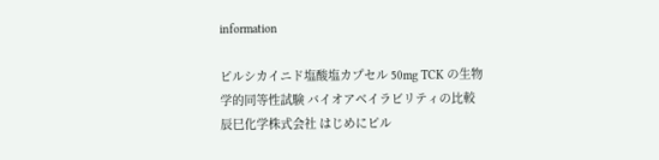information

ピルシカイニド塩酸塩カプセル 50mg TCK の生物学的同等性試験 バイオアベイラビリティの比較 辰巳化学株式会社 はじめにピル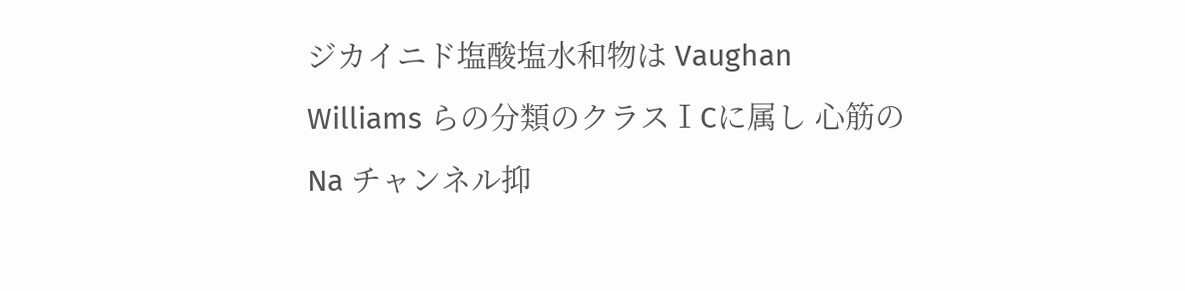ジカイニド塩酸塩水和物は Vaughan Williams らの分類のクラスⅠCに属し 心筋の Na チャンネル抑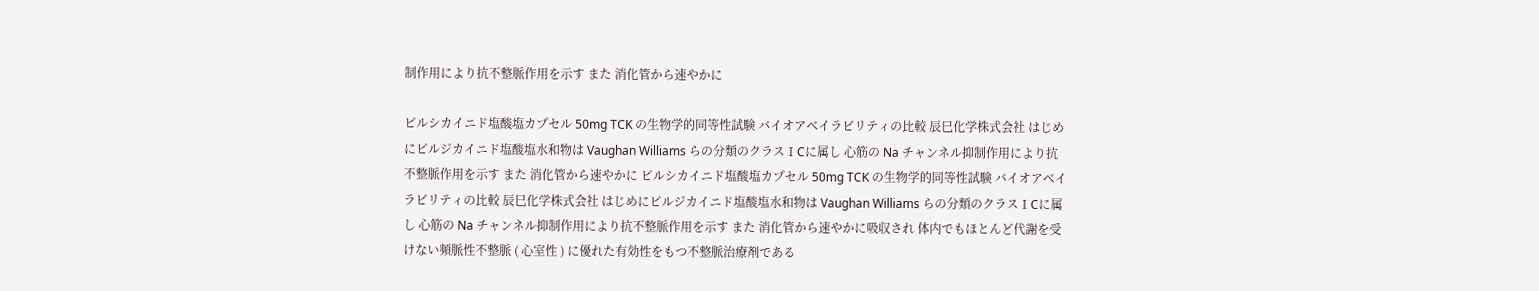制作用により抗不整脈作用を示す また 消化管から速やかに

ピルシカイニド塩酸塩カプセル 50mg TCK の生物学的同等性試験 バイオアベイラビリティの比較 辰巳化学株式会社 はじめにピルジカイニド塩酸塩水和物は Vaughan Williams らの分類のクラスⅠCに属し 心筋の Na チャンネル抑制作用により抗不整脈作用を示す また 消化管から速やかに ピルシカイニド塩酸塩カプセル 50mg TCK の生物学的同等性試験 バイオアベイラビリティの比較 辰巳化学株式会社 はじめにピルジカイニド塩酸塩水和物は Vaughan Williams らの分類のクラスⅠCに属し 心筋の Na チャンネル抑制作用により抗不整脈作用を示す また 消化管から速やかに吸収され 体内でもほとんど代謝を受けない頻脈性不整脈 ( 心室性 ) に優れた有効性をもつ不整脈治療剤である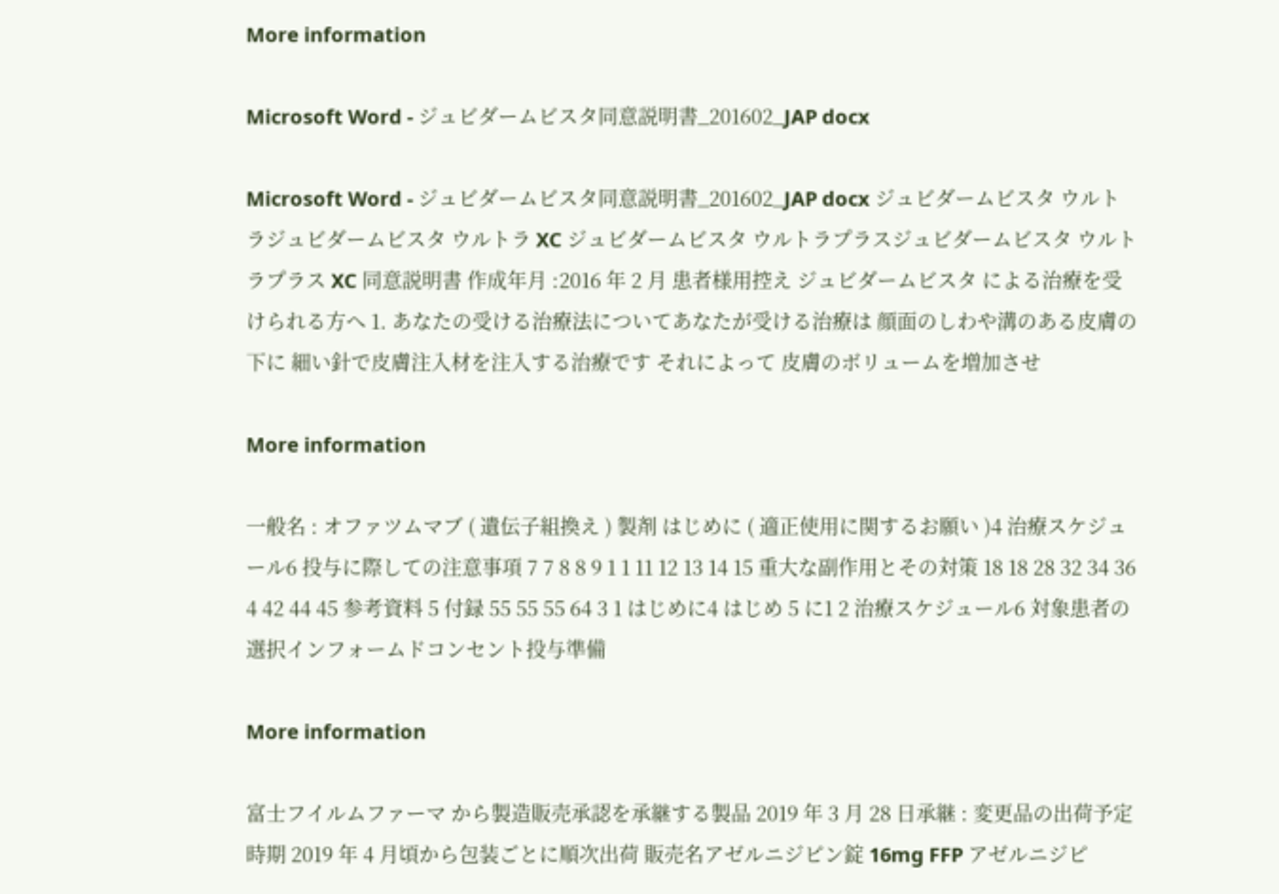More information

Microsoft Word - ジュビダームビスタ同意説明書_201602_JAP docx

Microsoft Word - ジュビダームビスタ同意説明書_201602_JAP docx ジュビダームビスタ ウルトラジュビダームビスタ ウルトラ XC ジュビダームビスタ ウルトラプラスジュビダームビスタ ウルトラプラス XC 同意説明書 作成年月 :2016 年 2 月 患者様用控え ジュビダームビスタ による治療を受けられる方へ 1. あなたの受ける治療法についてあなたが受ける治療は 顔面のしわや溝のある皮膚の下に 細い針で皮膚注入材を注入する治療です それによって 皮膚のボリュームを増加させ

More information

一般名 : オファツムマブ ( 遺伝子組換え ) 製剤 はじめに ( 適正使用に関するお願い )4 治療スケジュール6 投与に際しての注意事項 7 7 8 8 9 1 1 11 12 13 14 15 重大な副作用とその対策 18 18 28 32 34 36 4 42 44 45 参考資料 5 付録 55 55 55 64 3 1 はじめに4 はじめ 5 に1 2 治療スケジュール6 対象患者の選択インフォームドコンセント投与準備

More information

富士フイルムファーマ から製造販売承認を承継する製品 2019 年 3 月 28 日承継 : 変更品の出荷予定時期 2019 年 4 月頃から包装ごとに順次出荷 販売名アゼルニジピン錠 16mg FFP アゼルニジピ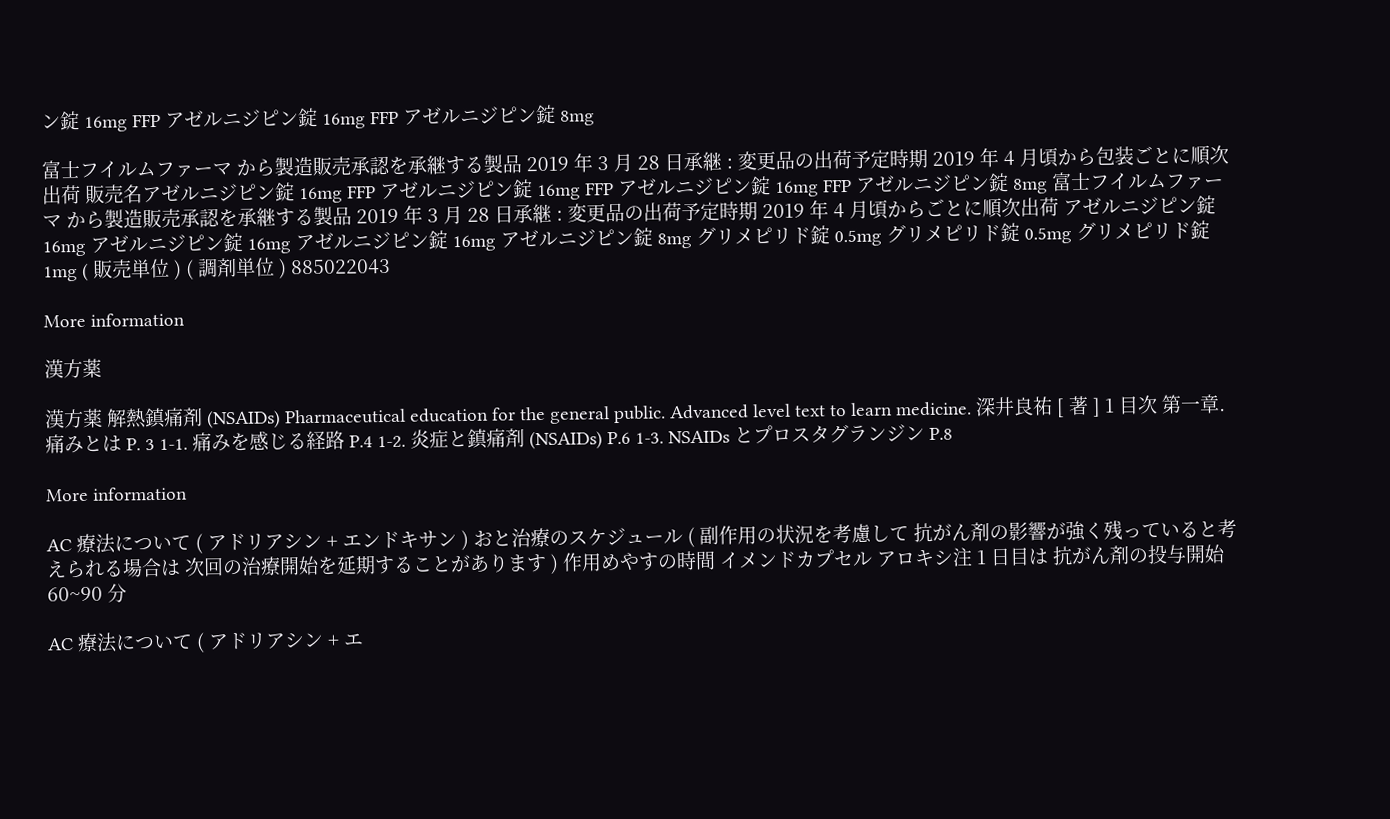ン錠 16mg FFP アゼルニジピン錠 16mg FFP アゼルニジピン錠 8mg

富士フイルムファーマ から製造販売承認を承継する製品 2019 年 3 月 28 日承継 : 変更品の出荷予定時期 2019 年 4 月頃から包装ごとに順次出荷 販売名アゼルニジピン錠 16mg FFP アゼルニジピン錠 16mg FFP アゼルニジピン錠 16mg FFP アゼルニジピン錠 8mg 富士フイルムファーマ から製造販売承認を承継する製品 2019 年 3 月 28 日承継 : 変更品の出荷予定時期 2019 年 4 月頃からごとに順次出荷 アゼルニジピン錠 16mg アゼルニジピン錠 16mg アゼルニジピン錠 16mg アゼルニジピン錠 8mg グリメピリド錠 0.5mg グリメピリド錠 0.5mg グリメピリド錠 1mg ( 販売単位 ) ( 調剤単位 ) 885022043

More information

漢方薬

漢方薬 解熱鎮痛剤 (NSAIDs) Pharmaceutical education for the general public. Advanced level text to learn medicine. 深井良祐 [ 著 ] 1 目次 第一章. 痛みとは P. 3 1-1. 痛みを感じる経路 P.4 1-2. 炎症と鎮痛剤 (NSAIDs) P.6 1-3. NSAIDs とプロスタグランジン P.8

More information

AC 療法について ( アドリアシン + エンドキサン ) おと治療のスケジュール ( 副作用の状況を考慮して 抗がん剤の影響が強く残っていると考えられる場合は 次回の治療開始を延期することがあります ) 作用めやすの時間 イメンドカプセル アロキシ注 1 日目は 抗がん剤の投与開始 60~90 分

AC 療法について ( アドリアシン + エ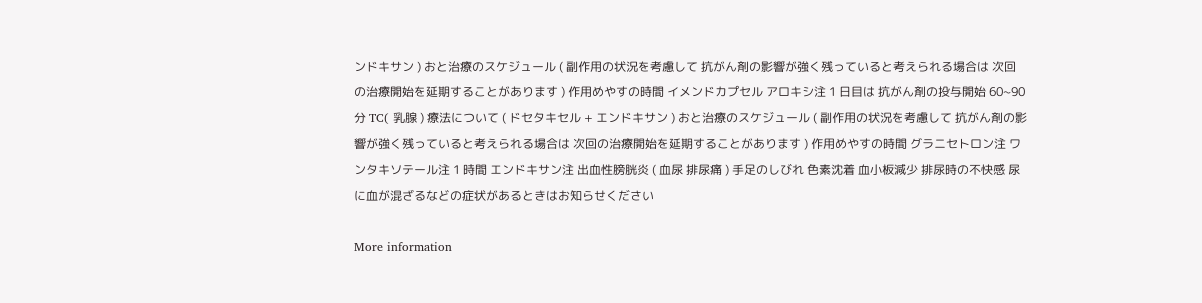ンドキサン ) おと治療のスケジュール ( 副作用の状況を考慮して 抗がん剤の影響が強く残っていると考えられる場合は 次回の治療開始を延期することがあります ) 作用めやすの時間 イメンドカプセル アロキシ注 1 日目は 抗がん剤の投与開始 60~90 分 TC( 乳腺 ) 療法について ( ドセタキセル + エンドキサン ) おと治療のスケジュール ( 副作用の状況を考慮して 抗がん剤の影響が強く残っていると考えられる場合は 次回の治療開始を延期することがあります ) 作用めやすの時間 グラニセトロン注 ワンタキソテール注 1 時間 エンドキサン注 出血性膀胱炎 ( 血尿 排尿痛 ) 手足のしびれ 色素沈着 血小板減少 排尿時の不快感 尿に血が混ざるなどの症状があるときはお知らせください

More information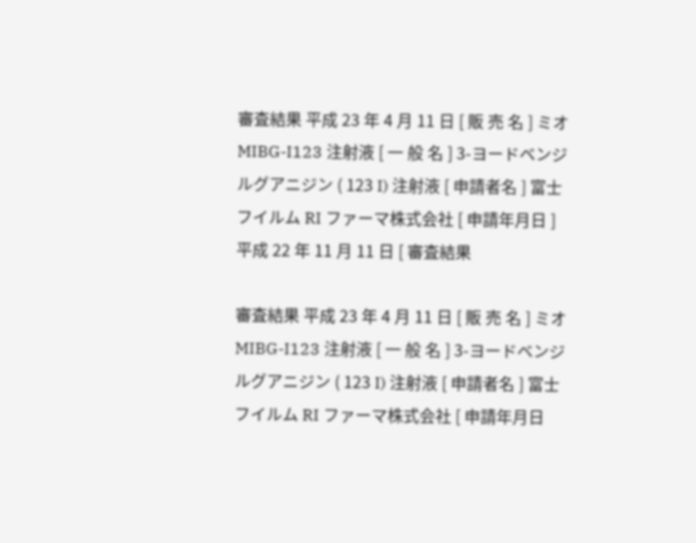審査結果 平成 23 年 4 月 11 日 [ 販 売 名 ] ミオ MIBG-I123 注射液 [ 一 般 名 ] 3-ヨードベンジルグアニジン ( 123 I) 注射液 [ 申請者名 ] 富士フイルム RI ファーマ株式会社 [ 申請年月日 ] 平成 22 年 11 月 11 日 [ 審査結果

審査結果 平成 23 年 4 月 11 日 [ 販 売 名 ] ミオ MIBG-I123 注射液 [ 一 般 名 ] 3-ヨードベンジルグアニジン ( 123 I) 注射液 [ 申請者名 ] 富士フイルム RI ファーマ株式会社 [ 申請年月日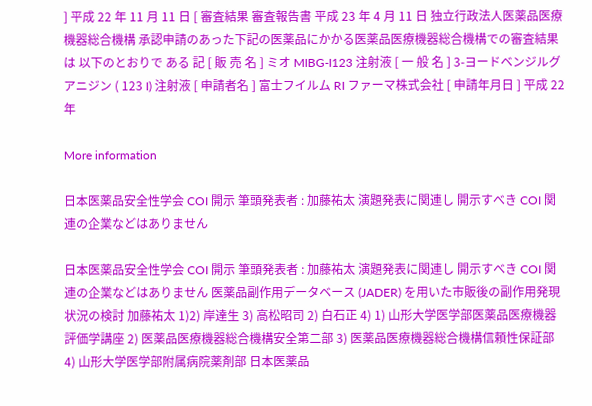] 平成 22 年 11 月 11 日 [ 審査結果 審査報告書 平成 23 年 4 月 11 日 独立行政法人医薬品医療機器総合機構 承認申請のあった下記の医薬品にかかる医薬品医療機器総合機構での審査結果は 以下のとおりで ある 記 [ 販 売 名 ] ミオ MIBG-I123 注射液 [ 一 般 名 ] 3-ヨードベンジルグアニジン ( 123 I) 注射液 [ 申請者名 ] 富士フイルム RI ファーマ株式会社 [ 申請年月日 ] 平成 22 年

More information

日本医薬品安全性学会 COI 開示 筆頭発表者 : 加藤祐太 演題発表に関連し 開示すべき COI 関連の企業などはありません

日本医薬品安全性学会 COI 開示 筆頭発表者 : 加藤祐太 演題発表に関連し 開示すべき COI 関連の企業などはありません 医薬品副作用データベース (JADER) を用いた市販後の副作用発現状況の検討 加藤祐太 1)2) 岸達生 3) 高松昭司 2) 白石正 4) 1) 山形大学医学部医薬品医療機器評価学講座 2) 医薬品医療機器総合機構安全第二部 3) 医薬品医療機器総合機構信頼性保証部 4) 山形大学医学部附属病院薬剤部 日本医薬品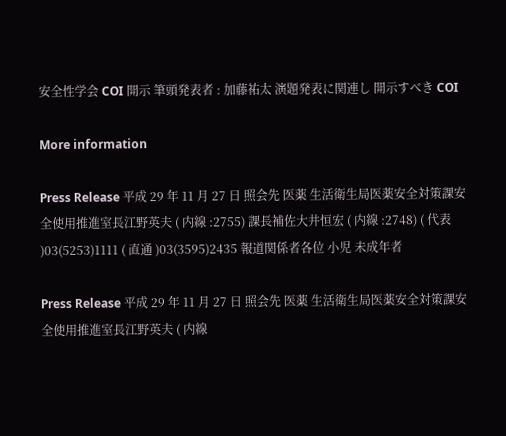安全性学会 COI 開示 筆頭発表者 : 加藤祐太 演題発表に関連し 開示すべき COI

More information

Press Release 平成 29 年 11 月 27 日 照会先 医薬 生活衛生局医薬安全対策課安全使用推進室長江野英夫 ( 内線 :2755) 課長補佐大井恒宏 ( 内線 :2748) ( 代表 )03(5253)1111 ( 直通 )03(3595)2435 報道関係者各位 小児 未成年者

Press Release 平成 29 年 11 月 27 日 照会先 医薬 生活衛生局医薬安全対策課安全使用推進室長江野英夫 ( 内線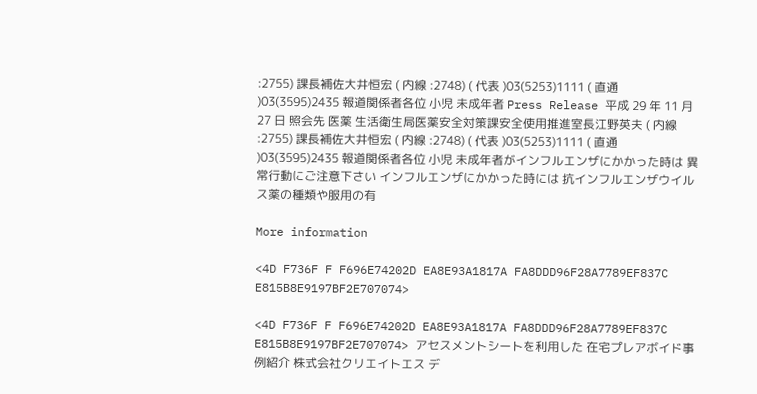:2755) 課長補佐大井恒宏 ( 内線 :2748) ( 代表 )03(5253)1111 ( 直通 )03(3595)2435 報道関係者各位 小児 未成年者 Press Release 平成 29 年 11 月 27 日 照会先 医薬 生活衛生局医薬安全対策課安全使用推進室長江野英夫 ( 内線 :2755) 課長補佐大井恒宏 ( 内線 :2748) ( 代表 )03(5253)1111 ( 直通 )03(3595)2435 報道関係者各位 小児 未成年者がインフルエンザにかかった時は 異常行動にご注意下さい インフルエンザにかかった時には 抗インフルエンザウイルス薬の種類や服用の有

More information

<4D F736F F F696E74202D EA8E93A1817A FA8DDD96F28A7789EF837C E815B8E9197BF2E707074>

<4D F736F F F696E74202D EA8E93A1817A FA8DDD96F28A7789EF837C E815B8E9197BF2E707074> アセスメントシートを利用した 在宅プレアボイド事例紹介 株式会社クリエイトエス デ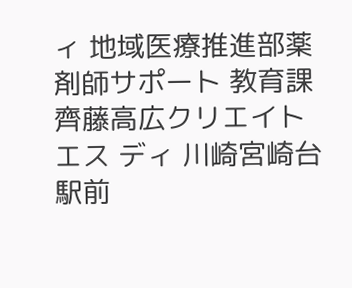ィ 地域医療推進部薬剤師サポート 教育課齊藤高広クリエイトエス ディ 川崎宮崎台駅前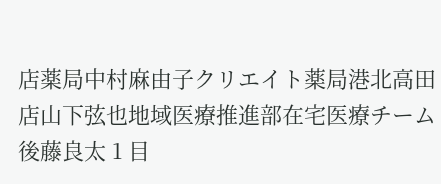店薬局中村麻由子クリエイト薬局港北高田店山下弦也地域医療推進部在宅医療チーム後藤良太 1 目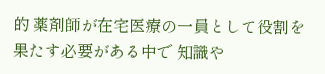的 薬剤師が在宅医療の一員として役割を果たす必要がある中で 知識や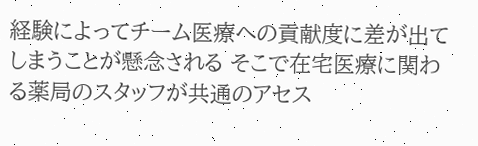経験によってチーム医療への貢献度に差が出てしまうことが懸念される そこで在宅医療に関わる薬局のスタッフが共通のアセス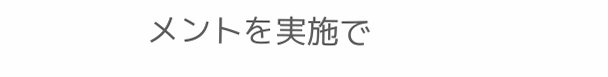メントを実施で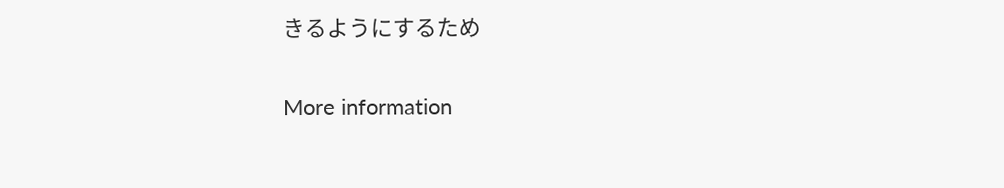きるようにするため

More information